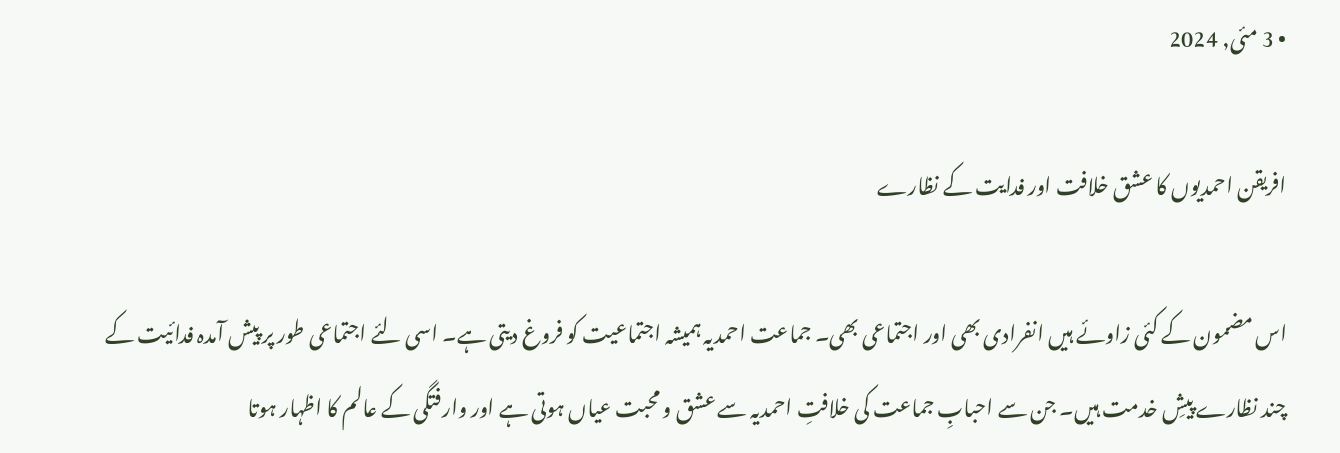• 3 مئی, 2024

افریقن احمدیوں کا عشق خلافت اور فدایت کے نظارے

اس مضمون کے کئی زاوئے ہیں انفرادی بھی اور اجتماعی بھی۔ جماعت احمدیہ ہمیشہ اجتماعیت کو فروغ دیتی ہے۔ اسی لئے اجتماعی طور پر پیش آمدہ فدائیت کے چند نظارے پیشِ خدمت ہیں۔ جن سے احبابِ جماعت کی خلافتِ احمدیہ سے عشق و محبت عیاں ہوتی ہے اور وارفتگی کے عالم کا اظہار ہوتا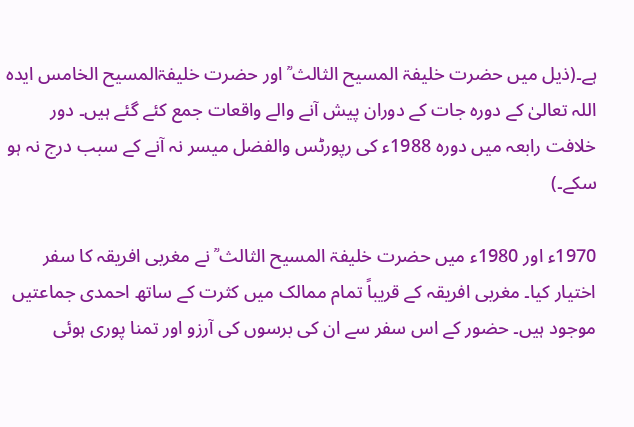ہے۔(ذیل میں حضرت خلیفۃ المسیح الثالث ؒ اور حضرت خلیفۃالمسیح الخامس ایدہ اللہ تعالیٰ کے دورہ جات کے دوران پیش آنے والے واقعات جمع کئے گئے ہیں۔ دور خلافت رابعہ میں دورہ 1988ء کی رپورٹس والفضل میسر نہ آنے کے سبب درج نہ ہو سکے۔)

1970ء اور 1980ء میں حضرت خلیفۃ المسیح الثالث ؒ نے مغربی افریقہ کا سفر اختیار کیا۔ مغربی افریقہ کے قریباً تمام ممالک میں کثرت کے ساتھ احمدی جماعتیں موجود ہیں۔ حضور کے اس سفر سے ان کی برسوں کی آرزو اور تمنا پوری ہوئی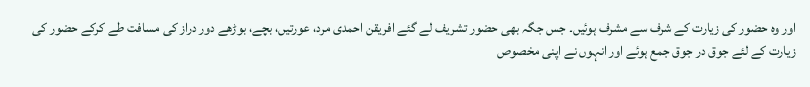اور وہ حضور کی زیارت کے شرف سے مشرف ہوئیں۔ جس جگہ بھی حضور تشریف لے گئے افریقن احمدی مرد، عورتیں، بچے، بوڑھے دور دراز کی مسافت طے کرکے حضور کی زیارت کے لئے جوق در جوق جمع ہوئے اور انہوں نے اپنی مخصوص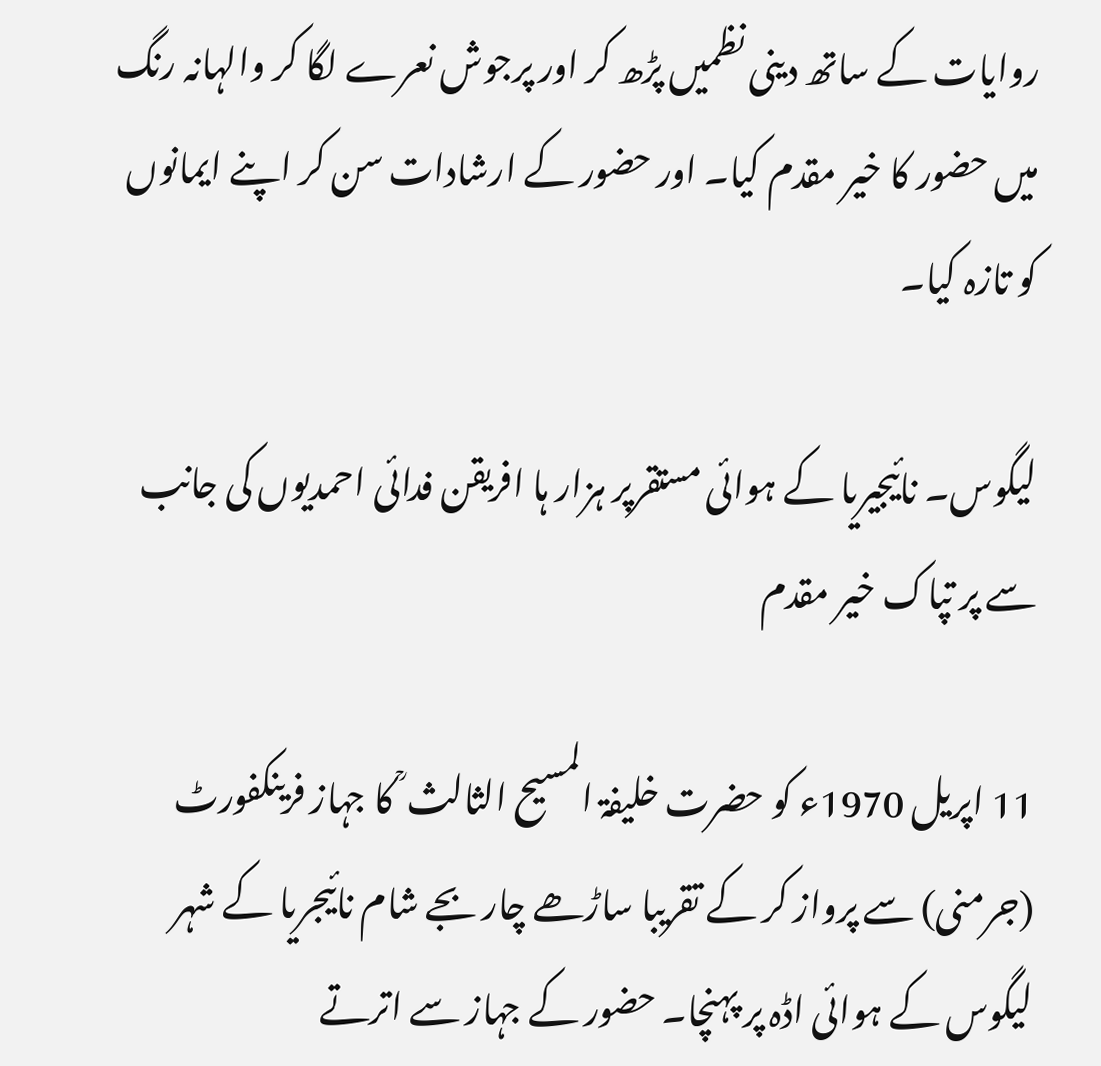روایات کے ساتھ دینی نظمیں پڑھ کر اور پرجوش نعرے لگا کر والہانہ رنگ میں حضور کا خیر مقدم کیا۔ اور حضور کے ارشادات سن کر اپنے ایمانوں کو تازہ کیا۔

لیگوس۔ نائیجیریا کے ہوائی مستقرپر ہزار ہا افریقن فدائی احمدیوں کی جانب سے پر تپاک خیر مقدم

11 اپریل 1970ء کو حضرت خلیفۃ المسیح الثالث ؒ کا جہاز فرینکفورٹ (جرمنی) سے پرواز کر کے تقریبا ساڑھے چار بجے شام نائیجریا کے شہر لیگوس کے ہوائی اڈہ پر پہنچا۔ حضور کے جہاز سے اترتے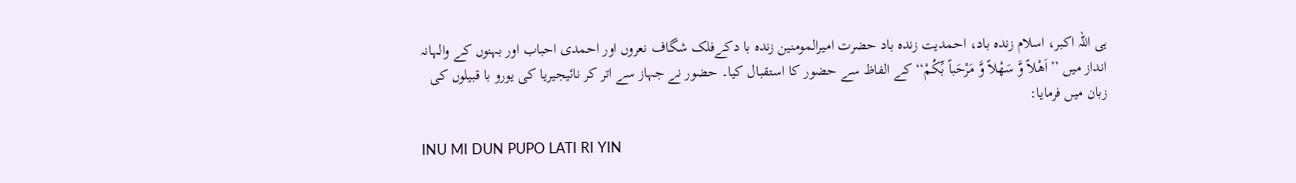ہی اللہ اکبر، اسلام زنده باد، احمدیت زنده باد حضرت امیرالمومنین زندہ با دکےفلک شگاف نعروں اور احمدی احباب اور بہنوں کے والہانہ انداز میں ’’اَھْلاً وَّ سَھْلاً وَّ مَرْحَباً بِّكُمْ‘‘ کے الفاظ سے حضور کا استقبال کیا۔ حضور نے جہاز سے اتر کر نائیجیریا کی یورو با قبیلوں کی زبان میں فرمایا:

INU MI DUN PUPO LATI RI YIN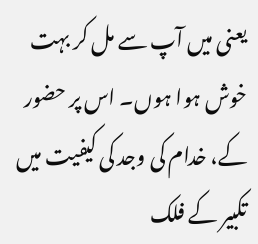یعنی میں آپ سے مل کر بہت خوش ہوا ہوں۔ اس پر حضور کے، خدام کی وجد کی کیفیت میں تکبیر کے فلک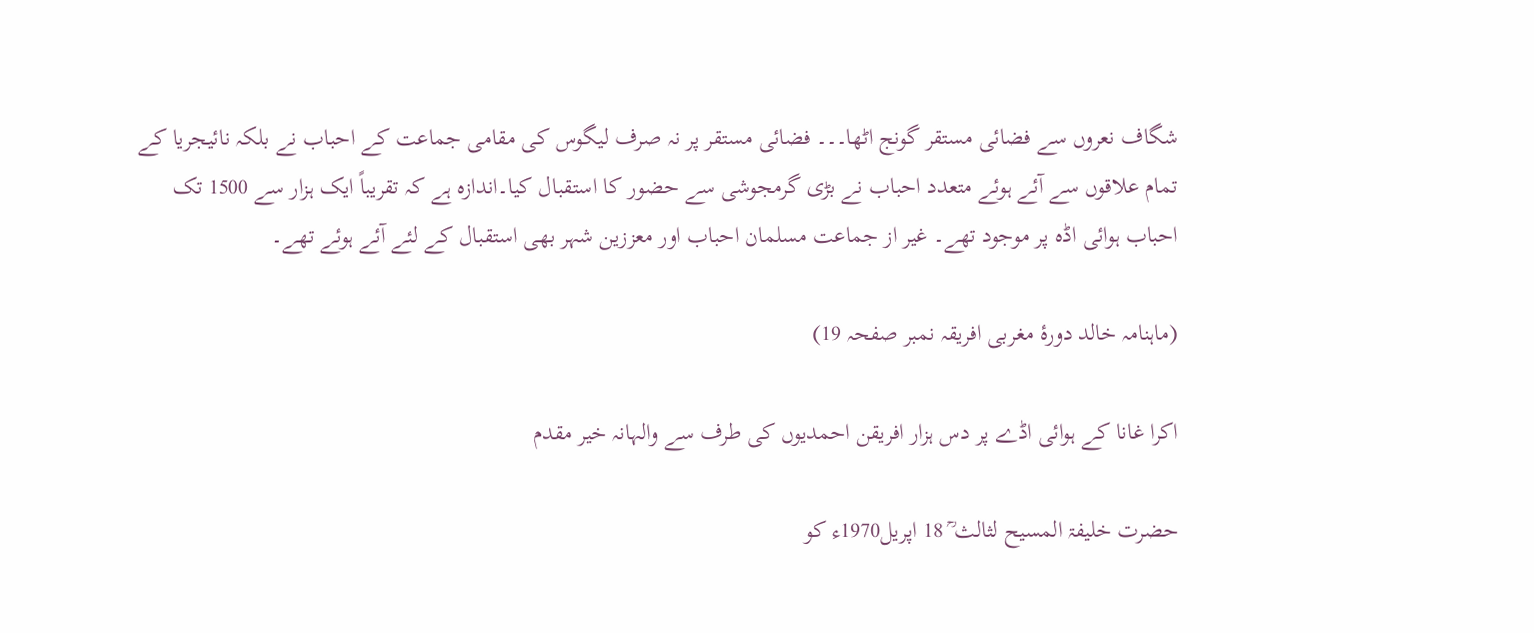شگاف نعروں سے فضائی مستقر گونج اٹھا۔۔۔ فضائی مستقر پر نہ صرف لیگوس کی مقامی جماعت کے احباب نے بلکہ نائیجریا کے تمام علاقوں سے آئے ہوئے متعدد احباب نے بڑی گرمجوشی سے حضور کا استقبال کیا۔اندازہ ہے کہ تقریباً ایک ہزار سے 1500 تک احباب ہوائی اڈہ پر موجود تھے۔ غیر از جماعت مسلمان احباب اور معززین شہر بھی استقبال کے لئے آئے ہوئے تھے۔

(ماہنامہ خالد دورۂ مغربی افریقہ نمبر صفحہ 19)

اکرا غانا کے ہوائی اڈے پر دس ہزار افریقن احمدیوں کی طرف سے والہانہ خیر مقدم

حضرت خلیفۃ المسیح لثالث ؒ 18 اپریل1970ء کو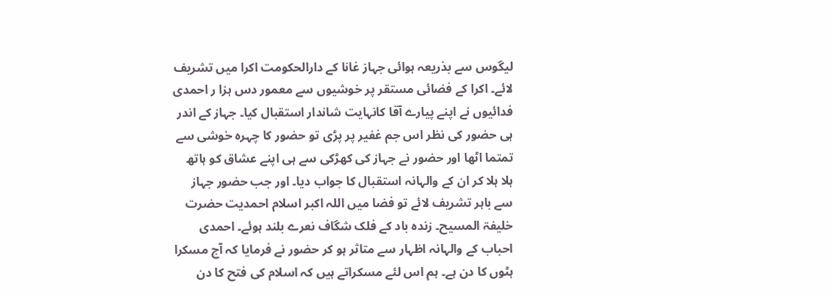لیگوس سے بذریعہ ہوائی جہاز غانا کے دارالحکومت اکرا میں تشریف لائے۔ اکرا کے فضائی مستقر پر خوشیوں سے معمور دس ہزا ر احمدی فدائیوں نے اپنے پیارے آقا کانہایت شاندار استقبال کیا۔ جہاز کے اندر ہی حضور کی نظر اس جم غفیر پر پڑی تو حضور کا چہرہ خوشی سے تمتما اٹھا اور حضور نے جہاز کی کھڑکی سے ہی اپنے عشاق کو ہاتھ ہلا ہلا کر ان کے والہانہ استقبال کا جواب دیا۔ اور جب حضور جہاز سے باہر تشریف لائے تو فضا میں اللہ اکبر اسلام احمدیت حضرت خلیفۃ المسیح۔ زندہ باد کے فلک شگاف نعرے بلند ہوئے۔ احمدی احباب کے والہانہ اظہار سے متاثر ہو کر حضور نے فرمایا کہ آج مسکرا ہٹوں کا دن ہے۔ ہم اس لئے مسکراتے ہیں کہ اسلام کی فتح کا دن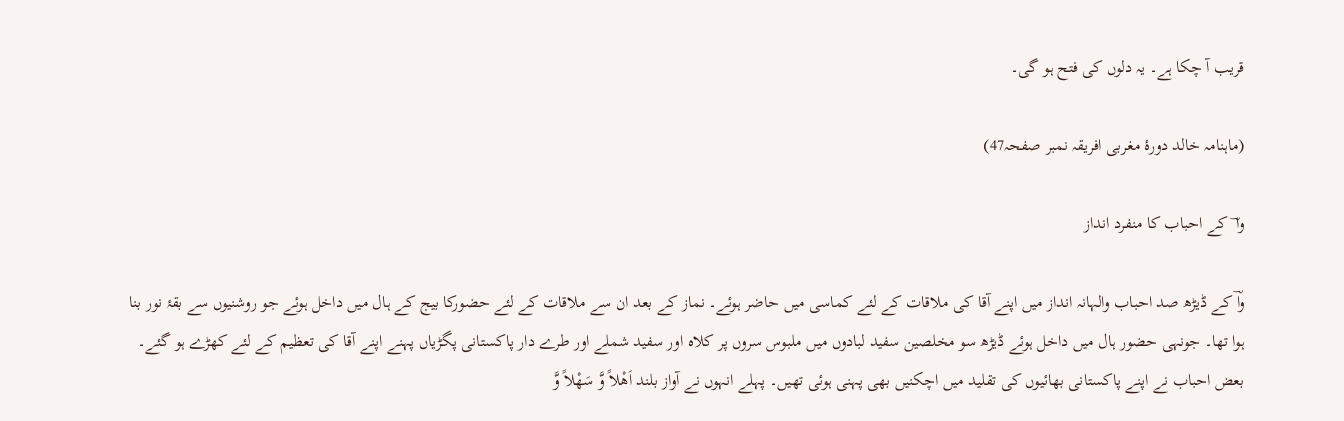قریب آ چکا ہے۔ یہ دلوں کی فتح ہو گی۔

(ماہنامہ خالد دورۂ مغربی افریقہ نمبر صفحہ47)

وا ؔ کے احباب کا منفرد انداز

واؔ کے ڈیڑھ صد احباب والہانہ انداز میں اپنے آقا کی ملاقات کے لئے کماسی میں حاضر ہوئے۔ نماز کے بعد ان سے ملاقات کے لئے حضورکا بیج کے ہال میں داخل ہوئے جو روشنیوں سے بقۂ نور بنا ہوا تھا۔ جونہی حضور ہال میں داخل ہوئے ڈیڑھ سو مخلصین سفید لبادوں میں ملبوس سروں پر کلاه اور سفید شملے اور طرے دار پاکستانی پگڑیاں پہنے اپنے آقا کی تعظیم کے لئے کھڑے ہو گئے۔ بعض احباب نے اپنے پاکستانی بھائیوں کی تقلید میں اچکنیں بھی پہنی ہوئی تھیں۔ پہلے انہوں نے آواز بلند اَھْلاً وَّ سَھْلاً وَّ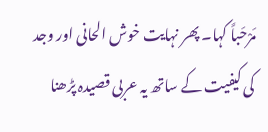مَرْحَباً کہا۔ پھر نہایت خوش الحانی اور وجد کی کیفیت کے ساتھ یہ عربی قصیدہ پڑھنا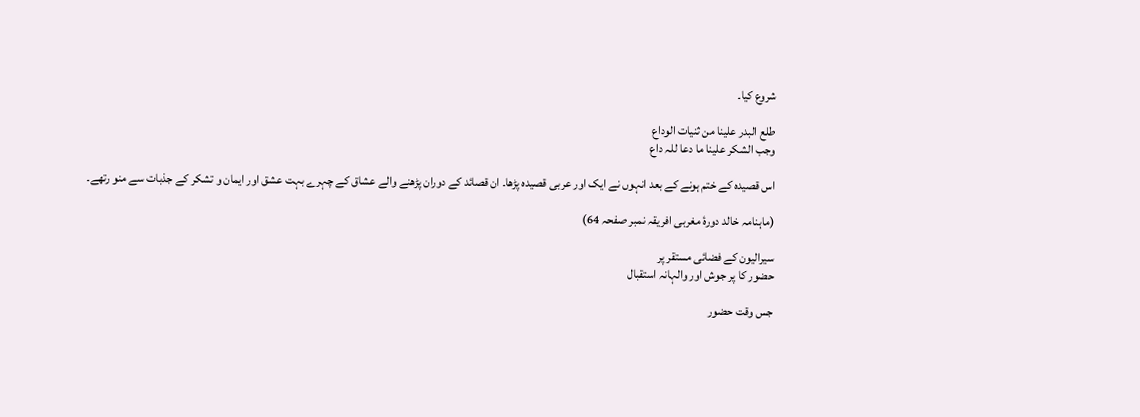شروع کیا۔

طلع البدر علينا من ثنیات الوداع
وجب الشكر علينا ما دعا للہ داع

اس قصیدہ کے ختم ہونے کے بعد انہوں نے ایک اور عربی قصیدہ پڑھا۔ ان قصائد کے دوران پڑھنے والے عشاق کے چہرے بہت عشق اور ایمان و تشکر کے جذبات سے منو رتھے۔

(ماہنامہ خالد دورۂ مغربی افریقہ نمبر صفحہ 64)

سیرالیون کے فضائی مستقر پر
حضور کا پر جوش اور والہانہ استقبال

جس وقت حضور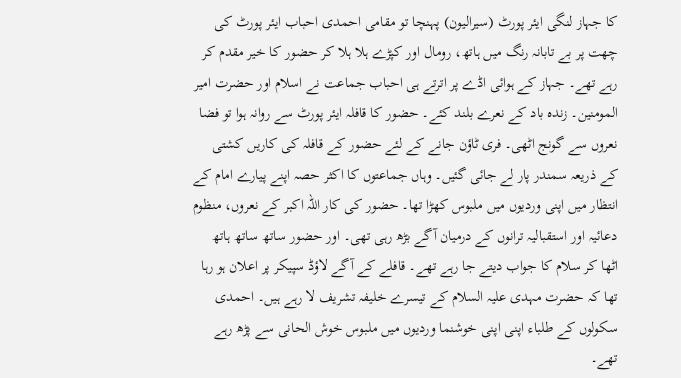کا جہاز لنگی ایئر پورٹ (سیرالیون) پہنچا تو مقامی احمدی احباب ایئر پورٹ کی چھت پر بے تابانہ رنگ میں ہاتھ، رومال اور کپڑے ہلا ہلا کر حضور کا خیر مقدم کر رہے تھے۔ جہاز کے ہوائی اڈے پر اترتے ہی احباب جماعت نے اسلام اور حضرت امیر المومنین۔ زندہ باد کے نعرے بلند کئے۔ حضور کا قافلہ ایئر پورٹ سے روانہ ہوا تو فضا نعروں سے گونج اٹھی۔ فری ٹاؤن جانے کے لئے حضور کے قافلہ کی کاریں کشتی کے ذریعہ سمندر پار لے جائی گئیں۔ وہاں جماعتوں کا اکثر حصہ اپنے پیارے امام کے انتظار میں اپنی وردیوں میں ملبوس کھڑا تھا۔ حضور کی کار اللہ اکبر کے نعروں، منظوم دعائیہ اور استقبالیہ ترانوں کے درمیان آگے بڑھ رہی تھی۔ اور حضور ساتھ ساتھ ہاتھ اٹھا کر سلام کا جواب دیتے جا رہے تھے۔ قافلے کے آگے لاؤڈ سپیکر پر اعلان ہو رہا تھا کہ حضرت مہدی علیہ السلام کے تیسرے خلیفہ تشریف لا رہے ہیں۔ احمدی سکولوں کے طلباء اپنی اپنی خوشنما وردیوں میں ملبوس خوش الحانی سے پڑھ رہے تھے۔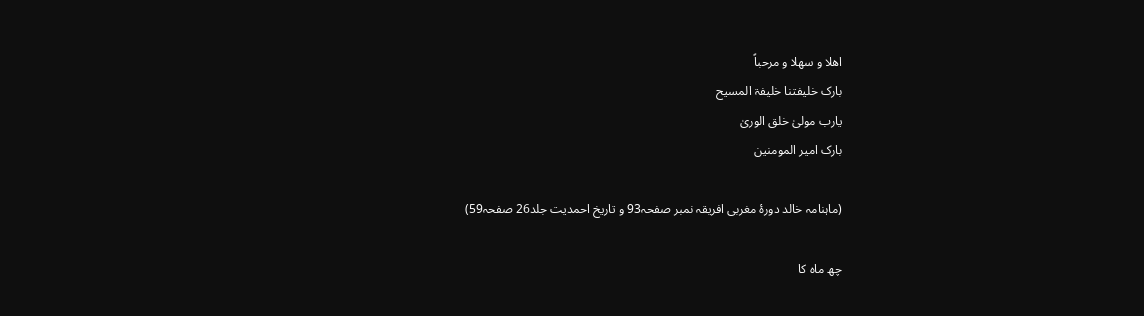اهلا و سهلا و مرحباً
بارک خليفتنا خلیفۃ المسيح
یارب مولیٰ خلق الوریٰ
بارک امیر المومنین

(ماہنامہ خالد دورۂ مغربی افریقہ نمبر صفحہ93 و تاریخ احمدیت جلد26 صفحہ59)

چھ ماہ کا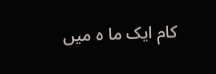کام ایک ما ہ میں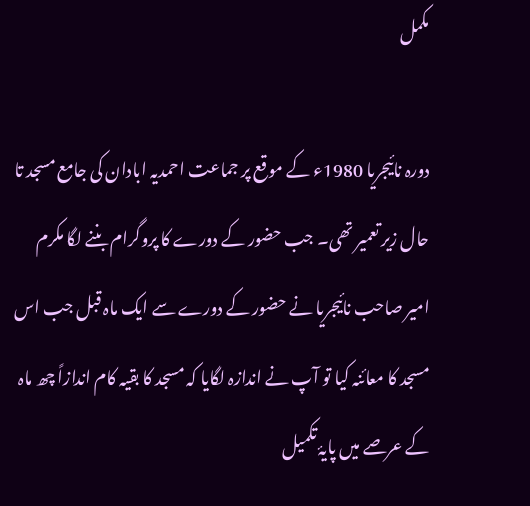مکمل

دورہ نائیجریا 1980ء کے موقع پر جماعت احمدیہ ابادان کی جامع مسجد تا حال زیر تعمیر تھی۔ جب حضور کے دورے کا پروگرام بننے لگا مکرم امیر صاحب نائیجریا نے حضور کے دورے سے ایک ماہ قبل جب اس مسجد کا معائنہ کیا تو آپ نے اندازہ لگایا کہ مسجد کا بقیہ کام اندازاً چھ ماہ کے عرصے میں پایۂ تکمیل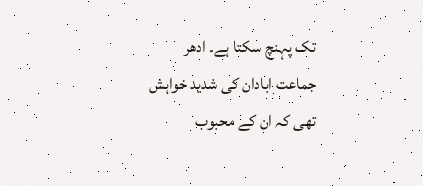تک پہنچ سکتا ہے۔ ادھر جماعت ابادان کی شدید خواہش تھی کہ ان کے محبوب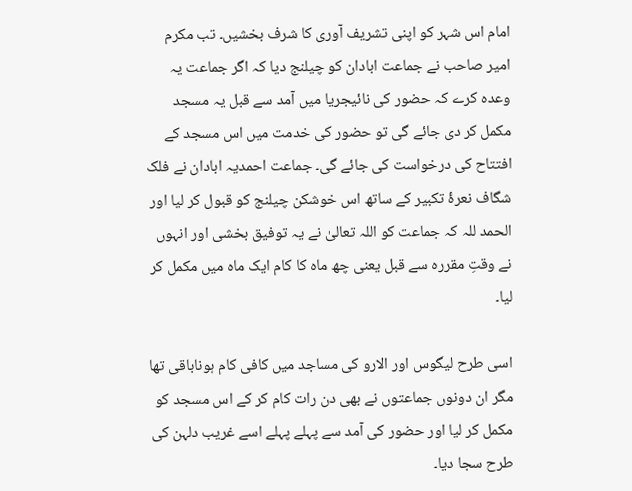امام اس شہر کو اپنی تشریف آوری کا شرف بخشیں۔ تب مکرم امیر صاحب نے جماعت ابادان کو چیلنج دیا کہ اگر جماعت یہ وعدہ کرے کہ حضور کی نائیجریا میں آمد سے قبل یہ مسجد مکمل کر دی جائے گی تو حضور کی خدمت میں اس مسجد کے افتتاح کی درخواست کی جائے گی۔ جماعت احمدیہ ابادان نے فلک شگاف نعرۂ تکبیر کے ساتھ اس خوشکن چیلنج کو قبول کر لیا اور الحمد للہ کہ جماعت کو اللہ تعالیٰ نے یہ توفیق بخشی اور انہوں نے وقتِ مقررہ سے قبل یعنی چھ ماہ کا کام ایک ماہ میں مکمل کر لیا۔

اسی طرح لیگوس اور الارو کی مساجد میں کافی کام ہوناباقی تھا مگر ان دونوں جماعتوں نے بھی دن رات کام کر کے اس مسجد کو مکمل کر لیا اور حضور کی آمد سے پہلے پہلے اسے غریب دلہن کی طرح سجا دیا۔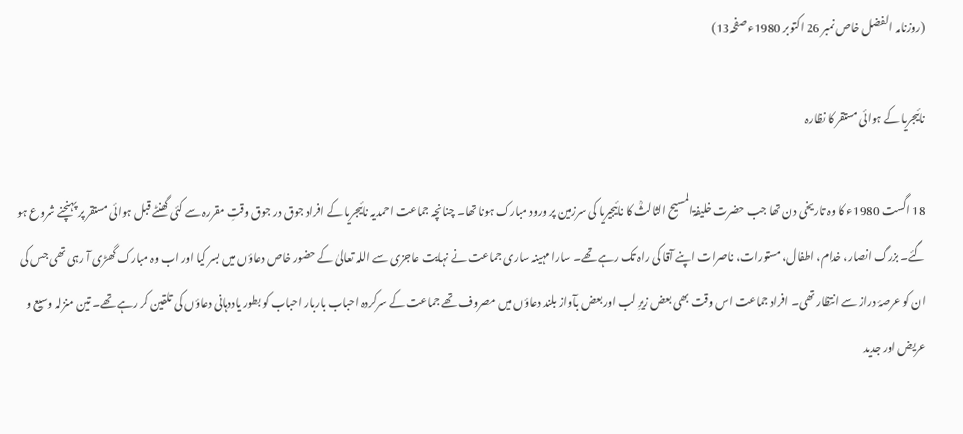(روزنامہ الفضل خاص نمبر 26 اکتوبر 1980ء صفحہ13)

نائیجریا کے ہوائی مستقر کا نظارہ

18 اگست 1980ء کا وہ تاریخی دن تھا جب حضرت خلیفۃالمسیح الثالثؒ کا نائیجیریا کی سرزمین پر ورود مبارک ہونا تھا۔ چنانچہ جماعت احمدیہ نائیجریا کے افراد جوق در جوق وقتِ مقررہ سے کئی گھنٹے قبل ہوائی مستقر پر پہنچنے شروع ہو گئے۔ بزرگ انصار، خدام، اطفال، مستورات، ناصرات اپنے آقا کی راہ تک رہے تھے۔ سارا مہینہ ساری جماعت نے نہایت عاجزی سے اللہ تعالیٰ کے حضور خاص دعاؤں میں بسر کیا اور اب وہ مبارک گھڑی آ رہی تھی جس کی ان کو عرصۂ دراز سے انتظار تھی۔ افراد جماعت اس وقت بھی بعض زیرِ لب اور بعض بآواز بلند دعاؤں میں مصروف تھے جماعت کے سرکردہ احباب باربار احباب کو بطور یاددہانی دعاؤں کی تلقین کر رہے تھے۔ تین منزلہ وسیع و عریض اور جدید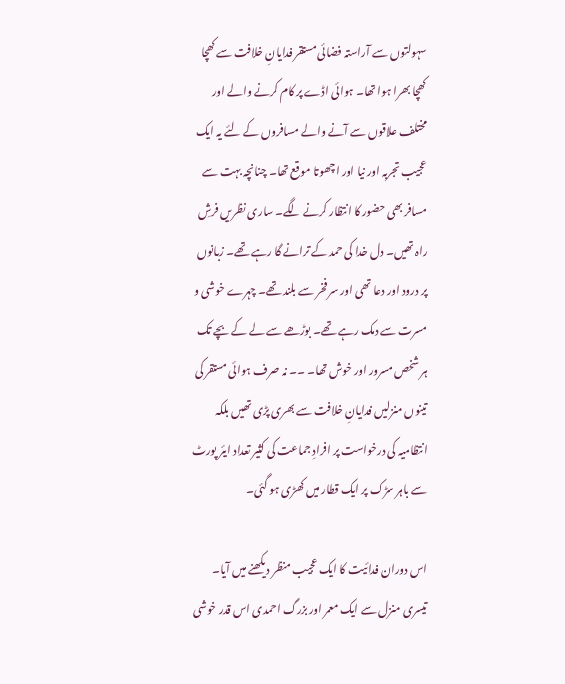سہولتوں سے آراستہ فضائی مستقر فدایانِ خلافت سے کھچا کھچا بھرا ہوا تھا۔ ہوائی اڈے پر کام کرنے والے اور مختلف علاقوں سے آنے والے مسافروں کے لئے یہ ایک عجیب تجربہ اور نیا اور اچھوتا موقع تھا۔ چنانچہ بہت سے مسافر بھی حضور کا انتظار کرنے لگے۔ ساری نظریں فرشِ راہ تھیں۔ دل خدا کی حمد کے ترانے گا رہے تھے۔ زبانوں پر درود اور دعا تھی اور سر فخر سے بلند تھے۔ چہرے خوشی و مسرت سے دمک رہے تھے۔ بوڑھے سے لے کے بچے تک ہر شخص مسرور اور خوش تھا۔ ۔۔ نہ صرف ہوائی مستقر کی تینوں منزلیں فدایانِ خلافت سے بھری پڑی تھیں بلکہ انتظامیہ کی درخواست پر افرادِ جماعت کی کثیر تعداد ایئر پورٹ سے باہر سڑک پر ایک قطار میں کھڑی ہو گئی۔

اس دوران فدائیت کا ایک عجیب منظر دیکھنے میں آیا۔ تیسری منزل سے ایک معمر اور بزرگ احمدی اس قدر خوشی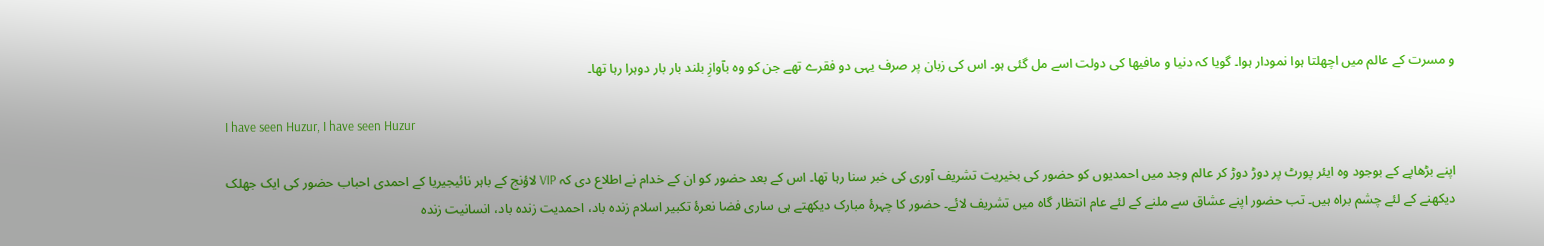و مسرت کے عالم میں اچھلتا ہوا نمودار ہوا۔ گویا کہ دنیا و مافیھا کی دولت اسے مل گئی ہو۔ اس کی زبان پر صرف یہی دو فقرے تھے جن کو وہ بآوازِ بلند بار بار دوہرا رہا تھا۔

I have seen Huzur, I have seen Huzur

اپنے بڑھاپے کے بوجود وہ ایئر پورٹ پر دوڑ دوڑ کر عالم وجد میں احمدیوں کو حضور کی بخیریت تشریف آوری کی خبر سنا رہا تھا۔ اس کے بعد حضور کو ان کے خدام نے اطلاع دی کہ VIP لاؤنج کے باہر نائیجیریا کے احمدی احباب حضور کی ایک جھلک دیکھنے کے لئے چشم براہ ہیں۔ تب حضور اپنے عشاق سے ملنے کے لئے عام انتظار گاہ میں تشریف لائے۔ حضور کا چہرۂ مبارک دیکھتے ہی ساری فضا نعرۂ تکبیر اسلام زندہ باد، احمدیت زندہ باد، انسانیت زندہ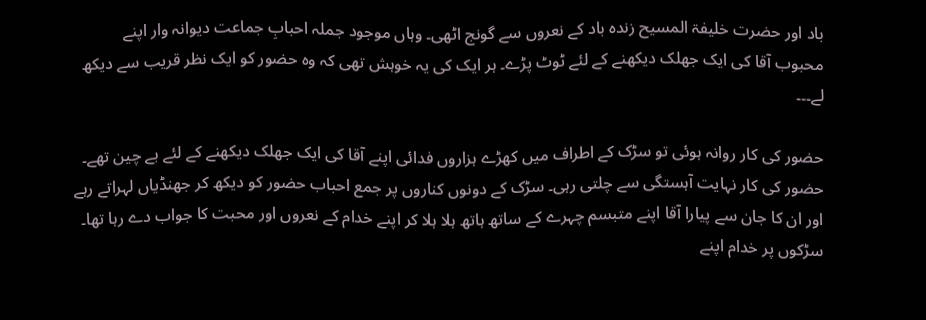باد اور حضرت خلیفۃ المسیح زندہ باد کے نعروں سے گونج اٹھی۔ وہاں موجود جملہ احبابِ جماعت دیوانہ وار اپنے محبوب آقا کی ایک جھلک دیکھنے کے لئے ٹوٹ پڑے۔ ہر ایک کی یہ خوہش تھی کہ وہ حضور کو ایک نظر قریب سے دیکھ لے۔۔۔

حضور کی کار روانہ ہوئی تو سڑک کے اطراف میں کھڑے ہزاروں فدائی اپنے آقا کی ایک جھلک دیکھنے کے لئے بے چین تھے۔ حضور کی کار نہایت آہستگی سے چلتی رہی۔ سڑک کے دونوں کناروں پر جمع احباب حضور کو دیکھ کر جھنڈیاں لہراتے رہے اور ان کا جان سے پیارا آقا اپنے متبسم چہرے کے ساتھ ہاتھ ہلا ہلا کر اپنے خدام کے نعروں اور محبت کا جواب دے رہا تھا۔ سڑکوں پر خدام اپنے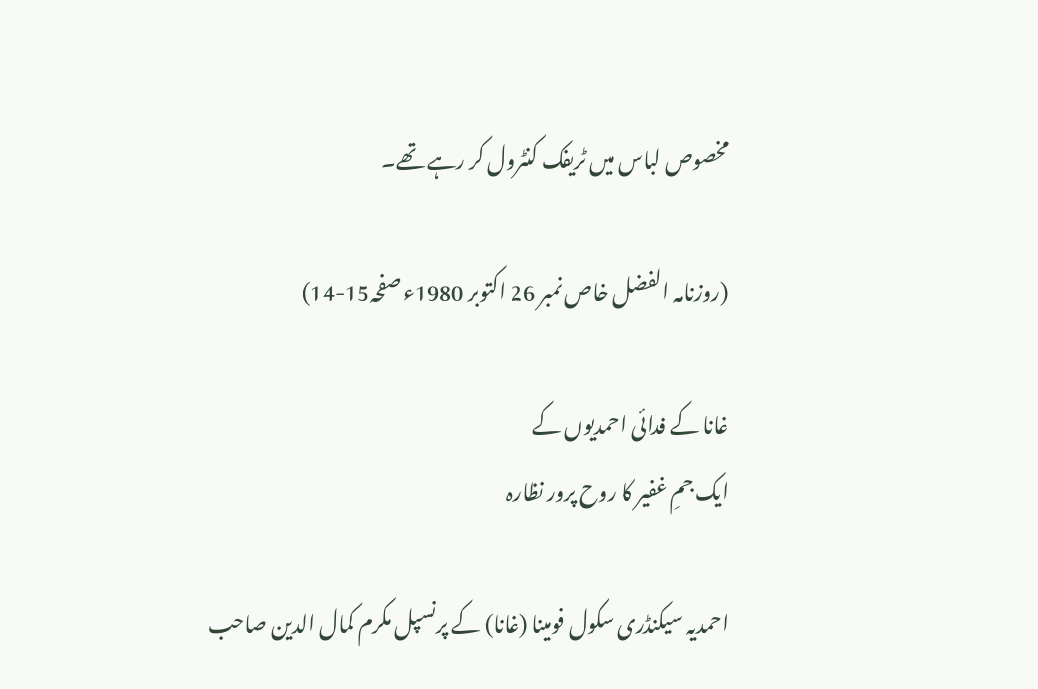مخصوص لباس میں ٹریفک کنٹرول کر رہے تھے۔

(روزنامہ الفضل خاص نمبر 26 اکتوبر 1980ء صفحہ15-14)

غانا کے فدائی احمدیوں کے
ایک جمِ غفیر کا روح پرور نظارہ

احمدیہ سیکنڈری سکول فومینا (غانا) کے پرنسپل مکرم کمال الدین صاحب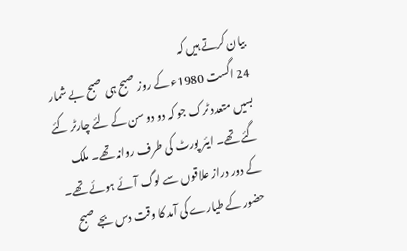بیان کرتے ہیں کہ
24 اگست 1980ء کے روز صبح ہی صبح بے شمار بسیں متعدد ٹرک جو کہ دو دو سن کے لئے چارٹر کئے گئے تھے۔ ایئر پورٹ کی طرف روانہ تھے۔ ملک کے دور دراز علاقوں سے لوگ آئے ہوئے تھے۔ حضور کے طیارے کی آمد کا وقت دس بجے صبح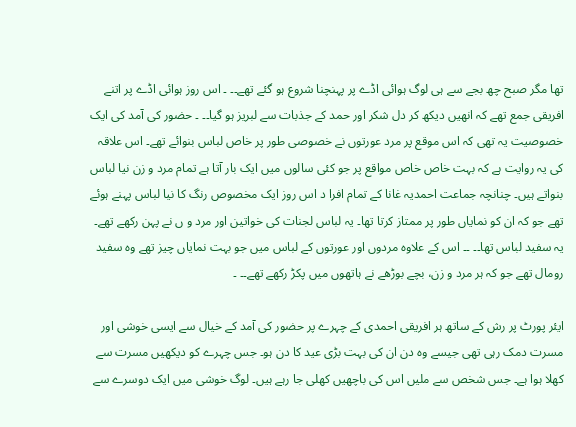تھا مگر صبح چھ بجے سے ہی لوگ ہوائی اڈے پر پہنچنا شروع ہو گئے تھے۔۔ ۔ اس روز ہوائی اڈے پر اتنے افریقی جمع تھے کہ انھیں دیکھ کر دل شکر اور حمد کے جذبات سے لبریز ہو گیا۔۔ ۔ حضور کی آمد کی ایک خصوصیت یہ تھی کہ اس موقع پر مرد عورتوں نے خصوصی طور پر خاص لباس بنوائے تھے۔ اس علاقہ کی یہ روایت ہے کہ بہت خاص خاص مواقع پر جو کئی سالوں میں ایک بار آتا ہے تمام مرد و زن نیا لباس بنواتے ہیں۔ چنانچہ جماعت احمدیہ غانا کے تمام افرا د اس روز ایک مخصوص رنگ کا نیا لباس پہنے ہوئے تھے جو کہ ان کو نمایاں طور پر ممتاز کرتا تھا۔ یہ لباس لجنات کی خواتین اور مرد و ں نے پہن رکھے تھے۔ یہ سفید لباس تھا۔۔ ۔۔ اس کے علاوہ مردوں اور عورتوں کے لباس میں جو بہت نمایاں چیز تھے وہ سفید رومال تھے جو کہ ہر مرد و زن، بچے بوڑھے نے ہاتھوں میں پکڑ رکھے تھے۔۔ ۔

ایئر پورٹ پر رش کے ساتھ ہر افریقی احمدی کے چہرے پر حضور کی آمد کے خیال سے ایسی خوشی اور مسرت دمک رہی تھی جیسے وہ دن ان کی بہت بڑی عید کا دن ہو۔ جس چہرے کو دیکھیں مسرت سے کھلا ہوا ہے۔ جس شخص سے ملیں اس کی باچھیں کھلی جا رہے ہیں۔ لوگ خوشی میں ایک دوسرے سے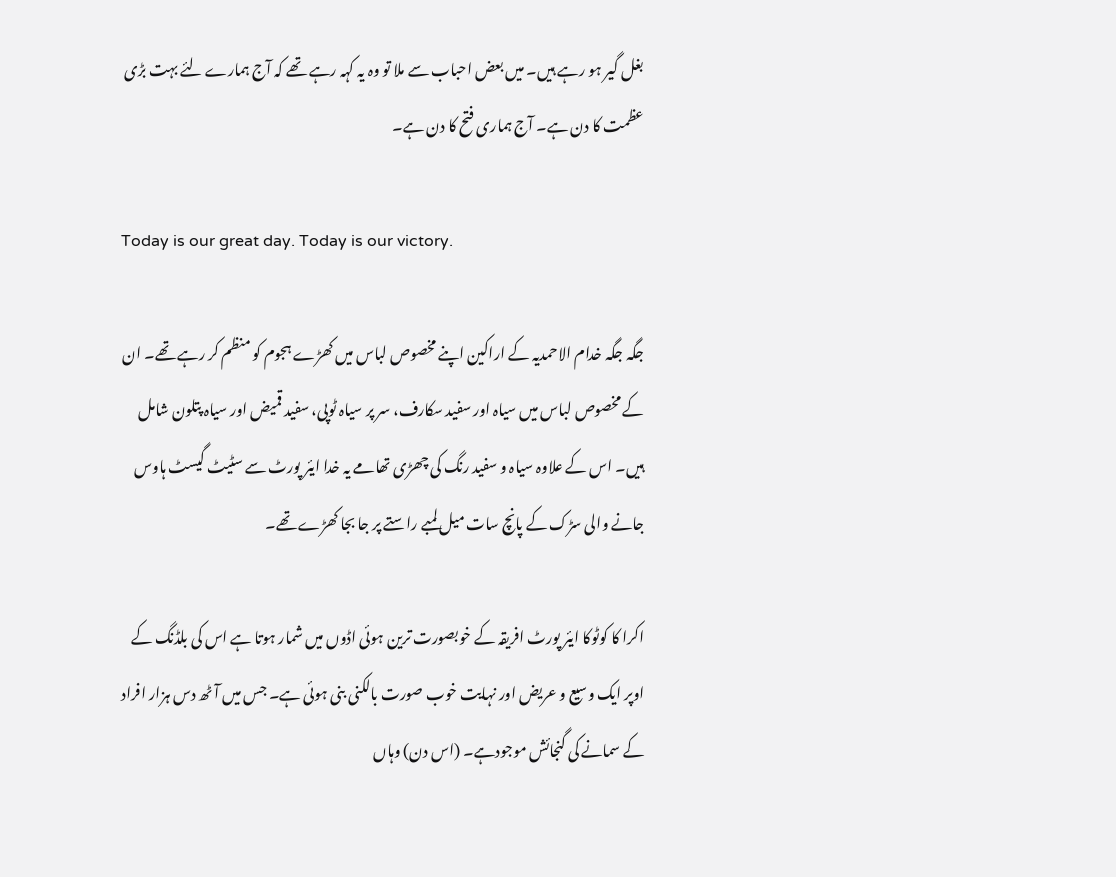بغل گیر ہو رہے ہیں۔ میں بعض احباب سے ملا تو وہ یہ کہہ رہے تھے کہ آج ہمارے لئے بہت بڑی عظمت کا دن ہے۔ آج ہماری فتح کا دن ہے۔

Today is our great day. Today is our victory.

جگہ جگہ خدام الاحمدیہ کے اراکین اپنے مخصوص لباس میں کھڑے ہجوم کو منظم کر رہے تھے۔ ان کے مخصوص لباس میں سیاہ اور سفید سکارف، سر پر سیاہ ٹوپی، سفید قمیض اور سیاہ پتلون شامل ہیں۔ اس کے علاوہ سیاہ و سفید رنگ کی چھڑی تھامے یہ خدا ایئر پورٹ سے سٹیٹ گیسٹ ہاوس جانے والی سڑک کے پانچ سات میل لمبے راستے پر جا بجا کھڑے تھے۔

اکرا کا کوٹوکا ایئر پورٹ افریقہ کے خوبصورت ترین ہوئی اڈوں میں شمار ہوتا ہے اس کی بلڈنگ کے اوپر ایک وسیع و عریض اور نہایت خوب صورت بالکنی بنی ہوئی ہے۔ جس میں آٹھ دس ہزار افراد کے سمانے کی گنجائش موجودہے۔ (اس دن) وہاں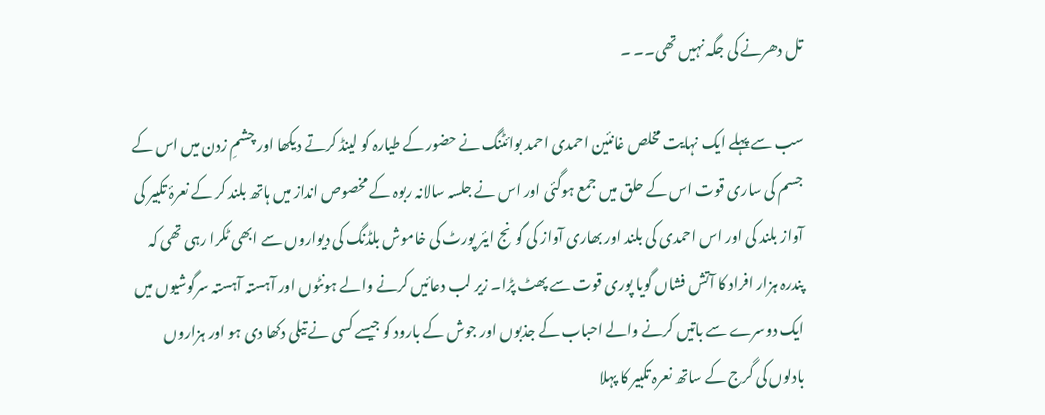تل دھرنے کی جگہ نہیں تھی۔۔ ۔

سب سے پہلے ایک نہایت مخلص غانئین احمدی احمد بوائٹنگ نے حضور کے طیارہ کو لینڈ کرتے دیکھا اور چشمِ زدن میں اس کے جسم کی ساری قوت اس کے حلق میں جمع ہوگئی اور اس نے جلسہ سالانہ ربوہ کے مخصوص انداز میں ہاتھ بلند کر کے نعرۂ تکبیر کی آواز بلند کی اور اس احمدی کی بلند اور بھاری آواز کی گونج ایئر پورٹ کی خاموش بلڈنگ کی دیواروں سے ابھی ٹکرا رہی تھی کہ پندرہ ہزار افراد کا آتش فشاں گویا پوری قوت سے پھٹ پڑا۔ زیر لب دعائیں کرنے والے ہونٹوں اور آہستہ آہستہ سرگوشیوں میں ایک دوسرے سے باتیں کرنے والے احباب کے جذبوں اور جوش کے بارود کو جیسے کسی نے تیلی دکھا دی ہو اور ہزاروں بادلوں کی گرج کے ساتھ نعرہ تکبیر کا پہلا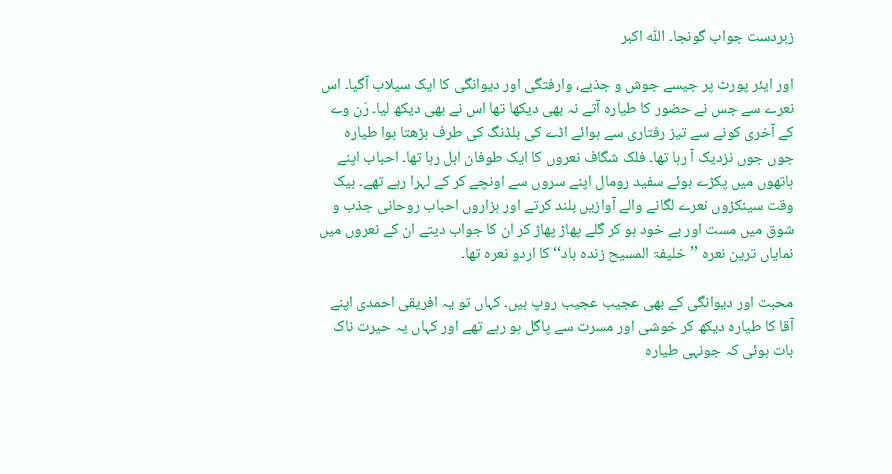زبردست جواب گونجا۔ اللّٰہ اکبر

اور ایئر پورٹ پر جیسے جوش و جذبے، وارفتگی اور دیوانگی کا ایک سیلاب آگیا۔ اس نعرے سے جس نے حضور کا طیارہ آتے نہ بھی دیکھا تھا اس نے بھی دیکھ لیا۔ رَن وے کے آخری کونے سے تیز رفتاری سے ہوائے اڈے کی بلڈنگ کی طرف بڑھتا ہوا طیارہ جوں جوں نزدیک آ رہا تھا۔ فلک شگاف نعروں کا ایک طوفان ابل رہا تھا۔ احباب اپنے ہاتھوں میں پکڑے ہوئے سفید رومال اپنے سروں سے اونچے کر کے لہرا رہے تھے۔ بیک وقت سینکڑوں نعرے لگانے والے آوازیں بلند کرتے اور ہزاروں احباب روحانی جذب و شوق میں مست اور بے خود ہو کر گلے پھاڑ پھاڑ کر ان کا جواب دیتے ان کے نعروں میں نمایاں ترین نعرہ ’’خلیفۃ المسیح زندہ باد‘‘ کا اردو نعرہ تھا۔

محبت اور دیوانگی کے بھی عجیب عجیب روپ ہیں۔ کہاں تو یہ افریقی احمدی اپنے آقا کا طیارہ دیکھ کر خوشی اور مسرت سے پاگل ہو رہے تھے اور کہاں یہ حیرت ناک بات ہوئی کہ جونہی طیارہ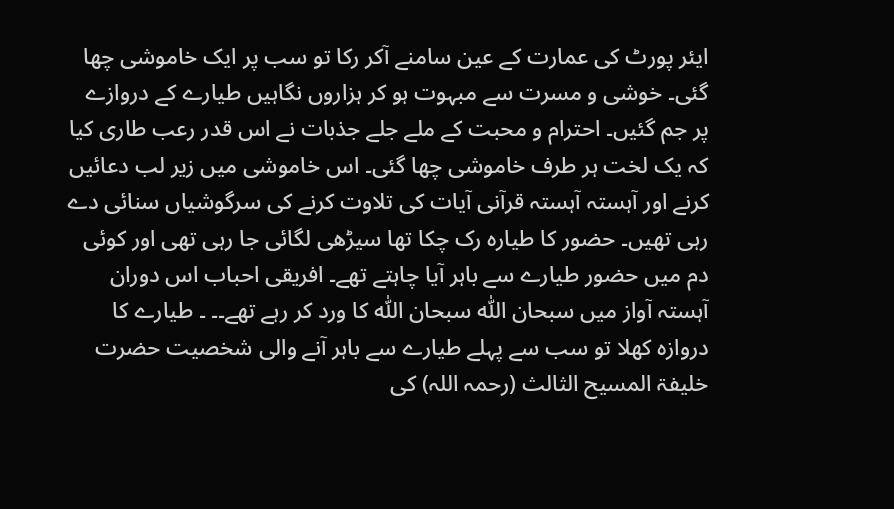ایئر پورٹ کی عمارت کے عین سامنے آکر رکا تو سب پر ایک خاموشی چھا گئی۔ خوشی و مسرت سے مبہوت ہو کر ہزاروں نگاہیں طیارے کے دروازے پر جم گئیں۔ احترام و محبت کے ملے جلے جذبات نے اس قدر رعب طاری کیا کہ یک لخت ہر طرف خاموشی چھا گئی۔ اس خاموشی میں زیر لب دعائیں کرنے اور آہستہ آہستہ قرآنی آیات کی تلاوت کرنے کی سرگوشیاں سنائی دے رہی تھیں۔ حضور کا طیارہ رک چکا تھا سیڑھی لگائی جا رہی تھی اور کوئی دم میں حضور طیارے سے باہر آیا چاہتے تھے۔ افریقی احباب اس دوران آہستہ آواز میں سبحان اللّٰہ سبحان اللّٰہ کا ورد کر رہے تھے۔۔ ۔ طیارے کا دروازہ کھلا تو سب سے پہلے طیارے سے باہر آنے والی شخصیت حضرت خلیفۃ المسیح الثالث (رحمہ اللہ) کی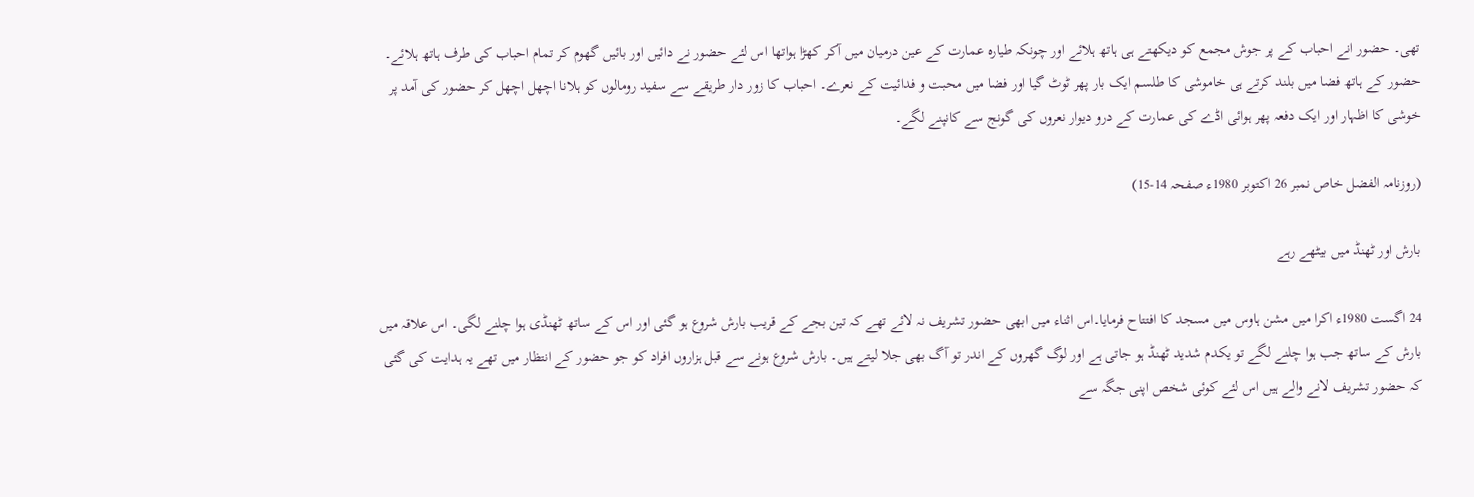تھی۔ حضور انے احباب کے پر جوش مجمع کو دیکھتے ہی ہاتھ ہلائے اور چونکہ طیارہ عمارت کے عین درمیان میں آکر کھڑا ہواتھا اس لئے حضور نے دائیں اور بائیں گھوم کر تمام احباب کی طرف ہاتھ ہلائے۔ حضور کے ہاتھ فضا میں بلند کرتے ہی خاموشی کا طلسم ایک بار پھر ٹوٹ گیا اور فضا میں محبت و فدائیت کے نعرے۔ احباب کا زور دار طریقے سے سفید رومالوں کو ہلانا اچھل اچھل کر حضور کی آمد پر خوشی کا اظہار اور ایک دفعہ پھر ہوائی اڈے کی عمارت کے درو دیوار نعروں کی گونج سے کانپنے لگے۔

(روزنامہ الفضل خاص نمبر 26 اکتوبر 1980ء صفحہ 14-15)

بارش اور ٹھنڈ میں بیٹھے رہے

24 اگست 1980ء اکرا میں مشن ہاوس میں مسجد کا افتتاح فرمایا۔اس اثناء میں ابھی حضور تشریف نہ لائے تھے کہ تین بجے کے قریب بارش شروع ہو گئی اور اس کے ساتھ ٹھنڈی ہوا چلنے لگی۔ اس علاقہ میں بارش کے ساتھ جب ہوا چلنے لگے تو یکدم شدید ٹھنڈ ہو جاتی ہے اور لوگ گھروں کے اندر تو آگ بھی جلا لیتے ہیں۔ بارش شروع ہونے سے قبل ہزاروں افراد کو جو حضور کے انتظار میں تھے یہ ہدایت کی گئی کہ حضور تشریف لانے والے ہیں اس لئے کوئی شخص اپنی جگہ سے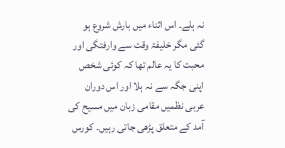نہ ہلے۔ اس اثناء میں بارش شروع ہو گئی مگر خلیفۃ وقت سے وارفتگی اور محبت کا یہ عالم تھا کہ کوئی شخص اپنی جگہ سے نہ ہلا اور اس دوران عربی نظمیں مقامی زبان میں مسیح کی آمد کے متعلق پڑھی جاتی رہیں۔ کورس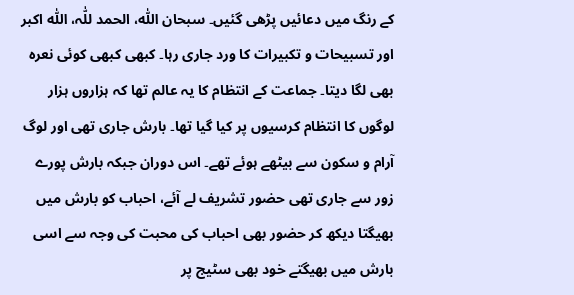کے رنگ میں دعائیں پڑھی گئیں۔ سبحان اللّٰہ، الحمد للّٰہ، اللّٰہ اکبر اور تسبیحات و تکبیرات کا ورد جاری رہا۔ کبھی کبھی کوئی نعرہ بھی لگا دیتا۔ جماعت کے انتظام کا یہ عالم تھا کہ ہزاروں ہزار لوگوں کا انتظام کرسیوں پر کیا گیا تھا۔ بارش جاری تھی اور لوگ آرام و سکون سے بیٹھے ہوئے تھے۔ اس دوران جبکہ بارش پورے زور سے جاری تھی حضور تشریف لے آئے، احباب کو بارش میں بھیگتا دیکھ کر حضور بھی احباب کی محبت کی وجہ سے اسی بارش میں بھیگتے خود بھی سٹیج پر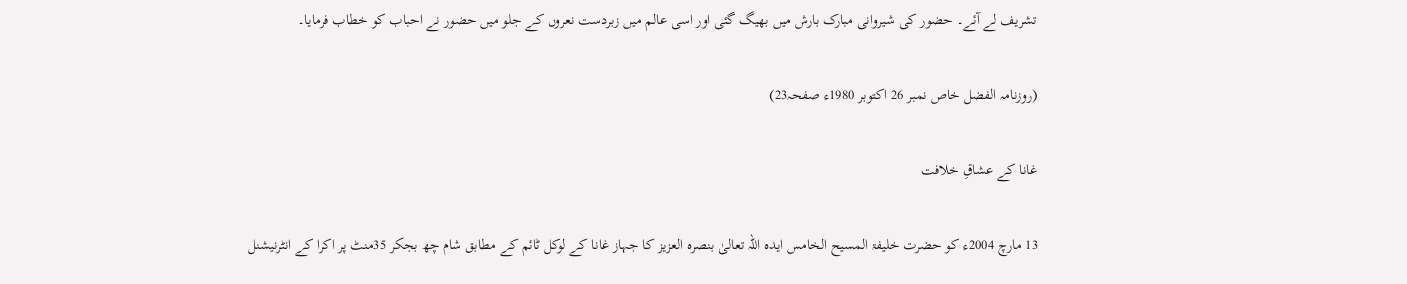تشریف لے آئے۔ حضور کی شیروانی مبارک بارش میں بھیگ گئی اور اسی عالم میں زبردست نعروں کے جلو میں حضور نے احباب کو خطاب فرمایا۔

(روزنامہ الفضل خاص نمبر 26 اکتوبر 1980ء صفحہ23)

غانا کے عشاقِ خلافت

13 مارچ 2004ء کو حضرت خلیفۃ المسیح الخامس ایدہ اللہ تعالیٰ بنصرہ العزیز کا جہاز غانا کے لوکل ٹائم کے مطابق شام چھ بجکر 35منٹ پر اکرا کے انٹرنیشنل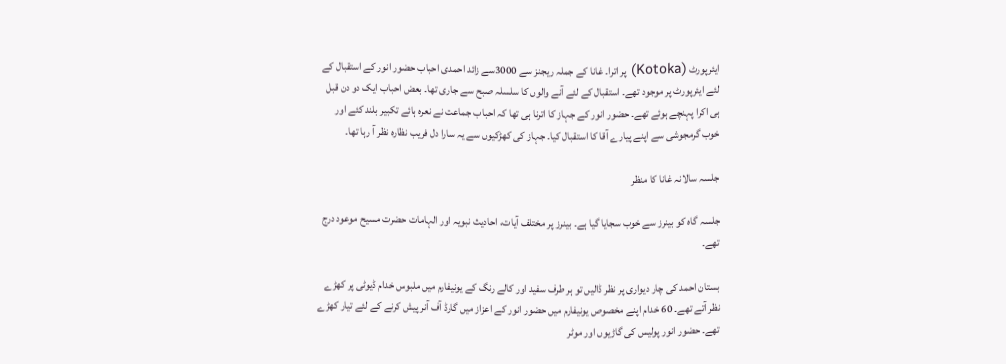ایئرپورٹ (Kotoka) پر اترا۔ غانا کے جملہ ریجنز سے 3000سے زائد احمدی احباب حضور انور کے استقبال کے لئے ایئرپورٹ پر موجود تھے۔ استقبال کے لئے آنے والوں کا سلسلہ صبح سے جاری تھا۔ بعض احباب ایک دو دن قبل ہی اکرا پہنچے ہوئے تھے۔ حضور انور کے جہاز کا اترنا ہی تھا کہ احباب جماعت نے نعرہ ہائے تکبیر بلند کئے اور خوب گرمجوشی سے اپنے پیارے آقا کا استقبال کیا۔ جہاز کی کھڑکیوں سے یہ سارا دل فریب نظارہ نظر آ رہا تھا۔

جلسہ سالانہ غانا کا منظر

جلسہ گاہ کو بینرز سے خوب سجایا گیا ہے۔ بینرز پر مختلف آیات، احادیث نبویہ اور الہامات حضرت مسیح موعود درج تھے۔

بستان احمد کی چار دیواری پر نظر ڈالیں تو ہر طرف سفید اور کالے رنگ کے یونیفارم میں ملبوس خدام ڈیوٹی پر کھڑے نظر آتے تھے۔ 60 خدام اپنے مخصوص یونیفارم میں حضور انور کے اعزاز میں گارڈ آف آنر پیش کرنے کے لئے تیار کھڑے تھے۔ حضور انور پولیس کی گاڑیوں اور موٹر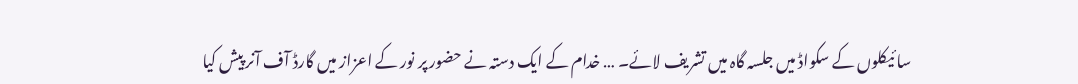سا ئیکلوں کے سکواڈ میں جلسہ گاہ میں تشریف لائے۔ … خدام کے ایک دستہ نے حضور پر نور کے اعزاز میں گارڈ آف آنر پیش کیا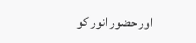اور حضور انور کو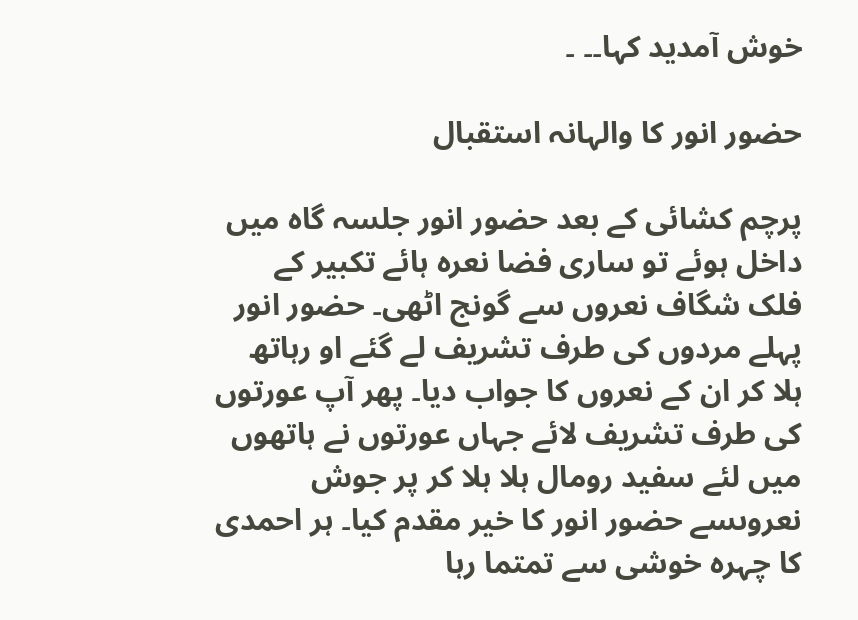خوش آمدید کہا۔۔ ۔

حضور انور کا والہانہ استقبال

پرچم کشائی کے بعد حضور انور جلسہ گاہ میں داخل ہوئے تو ساری فضا نعرہ ہائے تکبیر کے فلک شگاف نعروں سے گونج اٹھی۔ حضور انور پہلے مردوں کی طرف تشریف لے گئے او رہاتھ ہلا کر ان کے نعروں کا جواب دیا۔ پھر آپ عورتوں کی طرف تشریف لائے جہاں عورتوں نے ہاتھوں میں لئے سفید رومال ہلا ہلا کر پر جوش نعروںسے حضور انور کا خیر مقدم کیا۔ ہر احمدی کا چہرہ خوشی سے تمتما رہا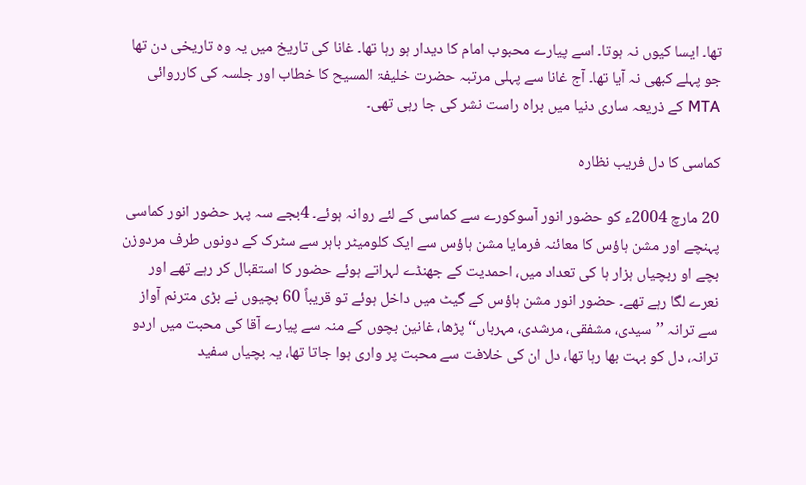تھا۔ ایسا کیوں نہ ہوتا۔ اسے پیارے محبوب امام کا دیدار ہو رہا تھا۔ غانا کی تاریخ میں یہ وہ تاریخی دن تھا جو پہلے کبھی نہ آیا تھا۔ آج غانا سے پہلی مرتبہ حضرت خلیفۃ المسیح کا خطاب اور جلسہ کی کارروائی MTA کے ذریعہ ساری دنیا میں براہ راست نشر کی جا رہی تھی۔

کماسی کا دل فریب نظارہ

20 مارچ 2004ء کو حضور انور آسوکورے سے کماسی کے لئے روانہ ہوئے۔ 4بجے سہ پہر حضور انور کماسی پہنچے اور مشن ہاؤس کا معائنہ فرمایا مشن ہاؤس سے ایک کلومیٹر باہر سے سٹرک کے دونوں طرف مردوزن بچے او ربچیاں ہزار ہا کی تعداد میں، احمدیت کے جھنڈے لہراتے ہوئے حضور کا استقبال کر رہے تھے اور نعرے لگا رہے تھے۔ حضور انور مشن ہاؤس کے گیٹ میں داخل ہوئے تو قریباً 60 بچیوں نے بڑی مترنم آواز سے ترانہ ’’سیدی، مشفقی، مرشدی، مہرباں‘‘ پڑھا، غانین بچوں کے منہ سے پیارے آقا کی محبت میں اردو ترانہ، دل کو بہت بھا رہا تھا، دل ان کی خلافت سے محبت پر واری ہوا جاتا تھا، یہ بچیاں سفید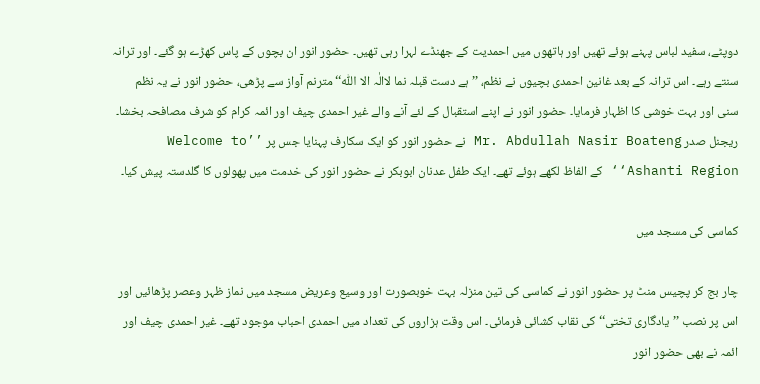دوپٹے، سفید لباس پہنے ہوئے تھیں اور ہاتھوں میں احمدیت کے جھنڈے لہرا رہی تھیں۔ حضور انور ان بچوں کے پاس کھڑے ہو گئے۔ اور ترانہ سنتے رہے۔ اس ترانہ کے بعد غانین احمدی بچیوں نے نظم، ’’ہے دست قبلہ نما لاالٰہ الا اللّٰہ‘‘ مترنم آواز سے پڑھی، حضور انور نے یہ نظم سنی اور بہت خوشی کا اظہار فرمایا۔ حضور انور نے اپنے استقبال کے لئے آنے والے غیر احمدی چیف اور ائمہ کرام کو شرف مصافحہ بخشا۔ ریجنل صدر Mr. Abdullah Nasir Boateng نے حضور انور کو ایک سکارف پہنایا جس پر ’’Welcome to Ashanti Region‘‘ کے الفاظ لکھے ہوئے تھے۔ ایک طفل عدنان ابوبکر نے حضور انور کی خدمت میں پھولوں کا گلدستہ پیش کیا۔

کماسی کی مسجد میں

چار بج کر پچیس منٹ پر حضور انور نے کماسی کی تین منزلہ بہت خوبصورت اور وسیع وعریض مسجد میں نماز ظہر وعصر پڑھائیں اور اس پر نصب ’’یادگاری تختی‘‘ کی نقاب کشائی فرمائی۔ اس وقت ہزاروں کی تعداد میں احمدی احباب موجود تھے۔ غیر احمدی چیف اور ائمہ نے بھی حضور انور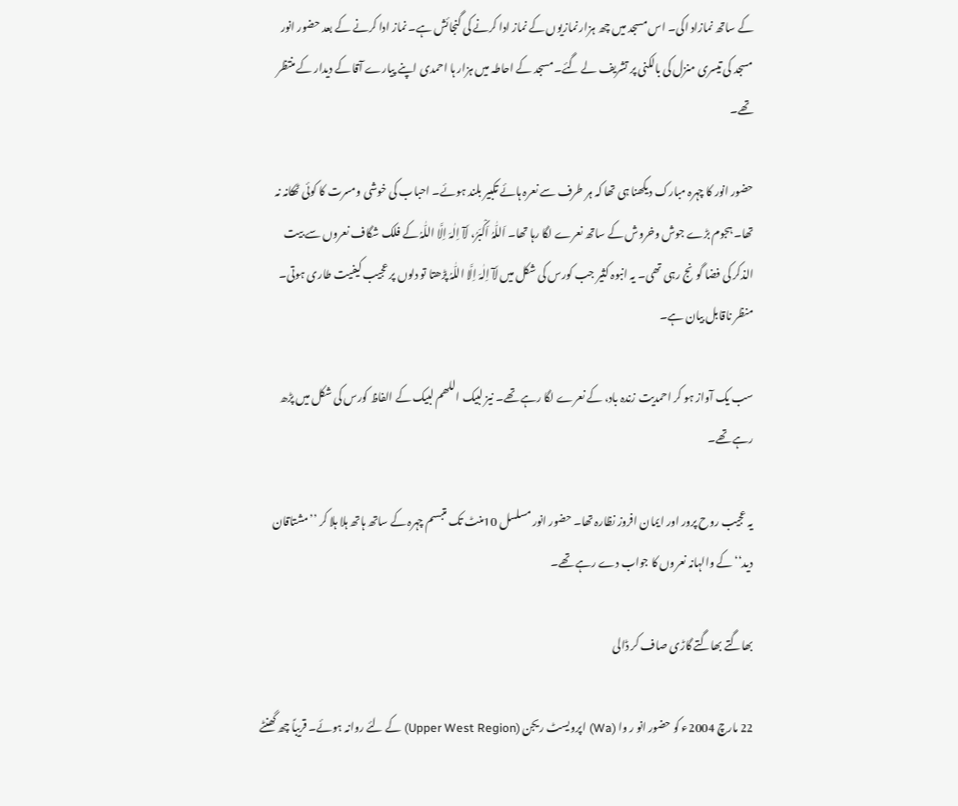کے ساتھ نمازاد اکی۔ اس مسجد میں چھ ہزار نمازیوں کے نماز ادا کرنے کی گنجائش ہے۔ نماز ادا کرنے کے بعد حضور انور مسجد کی تیسری منزل کی بالکنی پر تشریف لے گئے۔ مسجد کے احاطہ میں ہزار ہا احمدی اپنے پیارے آقا کے دیدار کے منتظر تھے۔

حضور انور کا چہرہ مبارک دیکھنا ہی تھا کہ ہر طرف سے نعرہ ہائے تکبیر بلند ہوئے۔ احباب کی خوشی ومسرت کا کوئی ٹھکانہ نہ تھا۔ ہجوم بڑے جوش وخروش کے ساتھ نعرے لگا رہا تھا۔ اَللّٰہُ اَکْبَرُ، لَآ اِلٰہَ اِلَّا اللّٰہُ کے فلک شگاف نعروں سے بیت الذکر کی فضا گونج رہی تھی۔ یہ انبوہ کثیر جب کورس کی شکل میں لَآ اِلٰہَ اِلَّا اللّٰہُ پڑھتا تو دلوں پر عجیب کیفیت طاری ہوتی۔ منظر ناقابل بیان ہے۔

سب یک آواز ہو کر احمدیت زندہ باد، کے نعرے لگا رہے تھے۔ نیز لبیک اللھم لبیک کے الفاظ کورس کی شکل میں پڑھ رہے تھے۔

یہ عجیب روح پرور اور ایمان افروز نظارہ تھا۔ حضور انور مسلسل 10منٹ تک متبسم چہرہ کے ساتھ ہاتھ ہلا ہلا کر ’’مشتاقان دید‘‘ کے والہانہ نعروں کا جواب دے رہے تھے۔

بھاگتے بھاگتے گاڑی صاف کر ڈالی

22 مارچ 2004ء کو حضور انو ر وا (Wa) اپرویسٹ ریجن (Upper West Region) کے لئے روانہ ہوئے۔ قریباً چھ گھنٹے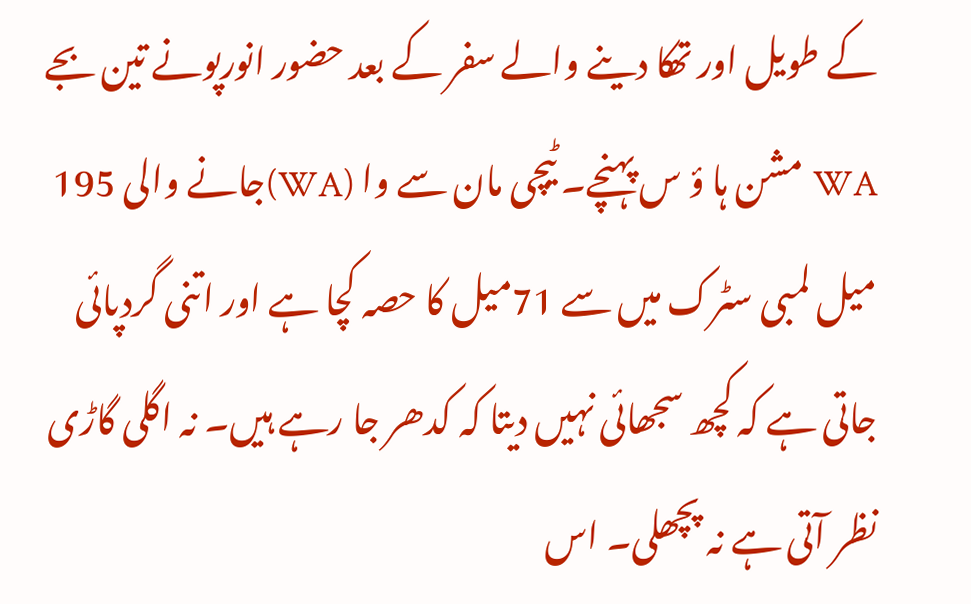کے طویل اور تھکا دینے والے سفر کے بعد حضور انورپونے تین بجے WA مشن ہا ؤ س پہنچے۔ ٹیچی مان سے وا (WA)جانے والی 195 میل لمبی سٹرک میں سے 71میل کا حصہ کچا ہے اور اتنی گردپائی جاتی ہے کہ کچھ سجھائی نہیں دیتا کہ کدھر جا رہے ہیں۔ نہ اگلی گاڑی نظر آتی ہے نہ پچھلی۔ اس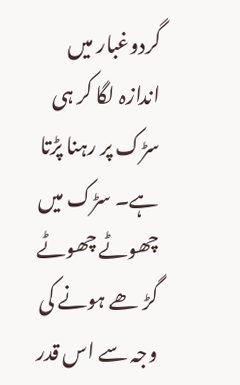گردوغبار میں اندازہ لگا کر ہی سڑک پر رہنا پڑتا ہے۔ سڑک میں چھوٹے چھوٹے گڑ ھے ہونے کی وجہ سے اس قدر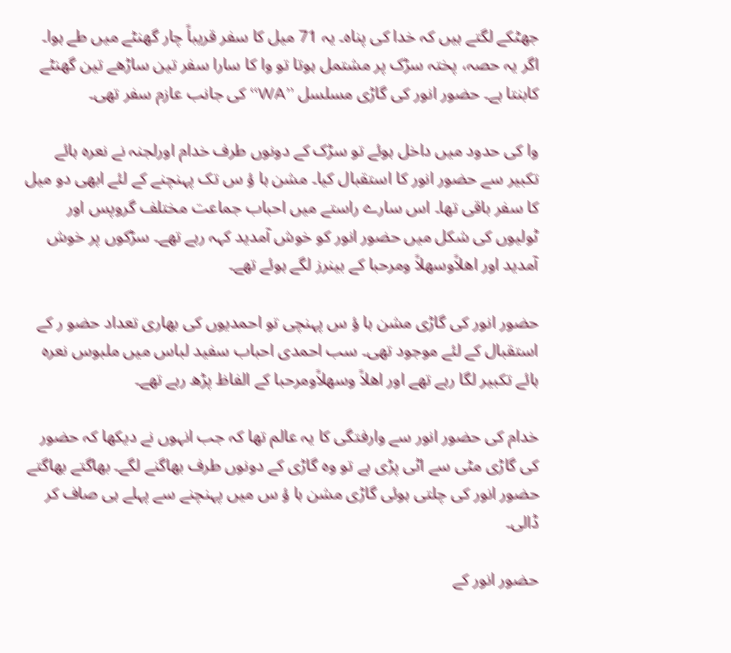جھٹکے لگتے ہیں کہ خدا کی پناہ۔ یہ 71 میل کا سفر قریباً چار گھنٹے میں طے ہوا۔ اگر یہ حصہ، پختہ سڑک پر مشتمل ہوتا تو وا کا سارا سفر تین ساڑھے تین گھنٹے کابنتا ہے۔ حضور انور کی گاڑی مسلسل ’’WA‘‘ کی جانب عازم سفر تھی۔

وا کی حدود میں داخل ہوئے تو سڑک کے دونوں طرف خدام اورلجنہ نے نعرہ ہائے تکبیر سے حضور انور کا استقبال کیا۔ مشن ہا ؤ س تک پہنچنے کے لئے ابھی دو میل کا سفر باقی تھا۔ اس سارے راستے میں احباب جماعت مختلف گروپس اور ٹولیوں کی شکل میں حضور انور کو خوش آمدید کہہ رہے تھے۔ سڑکوں پر خوش آمدید اور اھلاًوسھلاً ومرحبا کے بینرز لگے ہوئے تھے۔

حضور انور کی گاڑی مشن ہا ؤ س پہنچی تو احمدیوں کی بھاری تعداد حضو ر کے استقبال کے لئے موجود تھی۔ سب احمدی احباب سفید لباس میں ملبوس نعرہ ہائے تکبیر لگا رہے تھے اور اھلاً وسھلاًومرحبا کے الفاظ پڑھ رہے تھے۔

خدام کی حضور انور سے وارفتگی کا یہ عالم تھا کہ جب انہوں نے دیکھا کہ حضور کی گاڑی مٹی سے اٹی پڑی ہے تو وہ گاڑی کے دونوں طرف بھاگنے لگے۔ بھاگتے بھاگتے حضور انور کی چلتی ہوئی گاڑی مشن ہا ؤ س میں پہنچنے سے پہلے ہی صاف کر ڈالی۔

حضور انور کے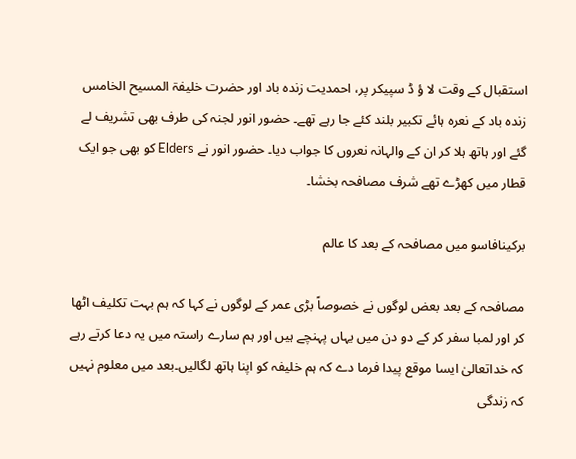استقبال کے وقت لا ؤ ڈ سپیکر پر، احمدیت زندہ باد اور حضرت خلیفۃ المسیح الخامس زندہ باد کے نعرہ ہائے تکبیر بلند کئے جا رہے تھے۔ حضور انور لجنہ کی طرف بھی تشریف لے گئے اور ہاتھ ہلا کر ان کے والہانہ نعروں کا جواب دیا۔ حضور انور نے Elders کو بھی جو ایک قطار میں کھڑے تھے شرف مصافحہ بخشا۔

برکینافاسو میں مصافحہ کے بعد کا عالم

مصافحہ کے بعد بعض لوگوں نے خصوصاً بڑی عمر کے لوگوں نے کہا کہ ہم بہت تکلیف اٹھا کر اور لمبا سفر کر کے دو دن میں یہاں پہنچے ہیں اور ہم سارے راستہ میں یہ دعا کرتے رہے کہ خداتعالیٰ ایسا موقع پیدا فرما دے کہ ہم خلیفہ کو اپنا ہاتھ لگالیں۔بعد میں معلوم نہیں کہ زندگی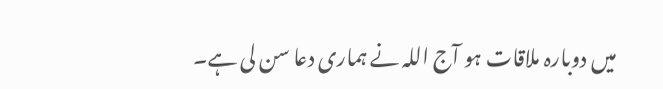میں دوبارہ ملاقات ہو آج اللہ نے ہماری دعا سن لی ہے۔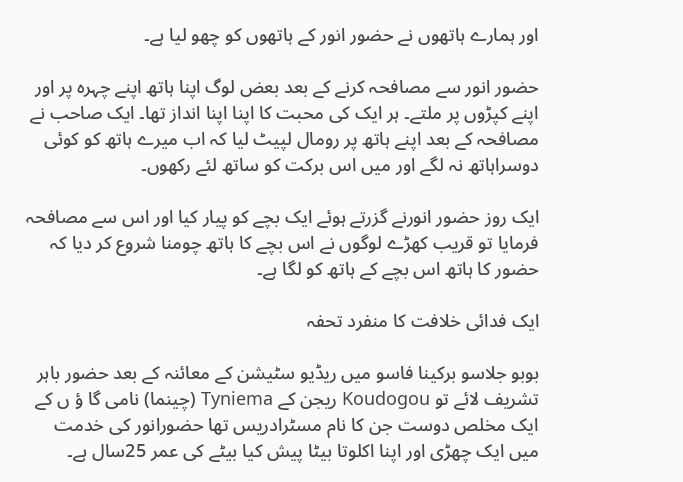اور ہمارے ہاتھوں نے حضور انور کے ہاتھوں کو چھو لیا ہے۔

حضور انور سے مصافحہ کرنے کے بعد بعض لوگ اپنا ہاتھ اپنے چہرہ پر اور اپنے کپڑوں پر ملتے۔ ہر ایک کی محبت کا اپنا اپنا انداز تھا۔ ایک صاحب نے مصافحہ کے بعد اپنے ہاتھ پر رومال لپیٹ لیا کہ اب میرے ہاتھ کو کوئی دوسراہاتھ نہ لگے اور میں اس برکت کو ساتھ لئے رکھوں۔

ایک روز حضور انورنے گزرتے ہوئے ایک بچے کو پیار کیا اور اس سے مصافحہ فرمایا تو قریب کھڑے لوگوں نے اس بچے کا ہاتھ چومنا شروع کر دیا کہ حضور کا ہاتھ اس بچے کے ہاتھ کو لگا ہے۔

ایک فدائی خلافت کا منفرد تحفہ

بوبو جلاسو برکینا فاسو میں ریڈیو سٹیشن کے معائنہ کے بعد حضور باہر تشریف لائے تو Koudogou ریجن کے Tyniema (چینما) نامی گا ؤ ں کے ایک مخلص دوست جن کا نام مسٹرادریس تھا حضورانور کی خدمت میں ایک چھڑی اور اپنا اکلوتا بیٹا پیش کیا بیٹے کی عمر 25سال ہے۔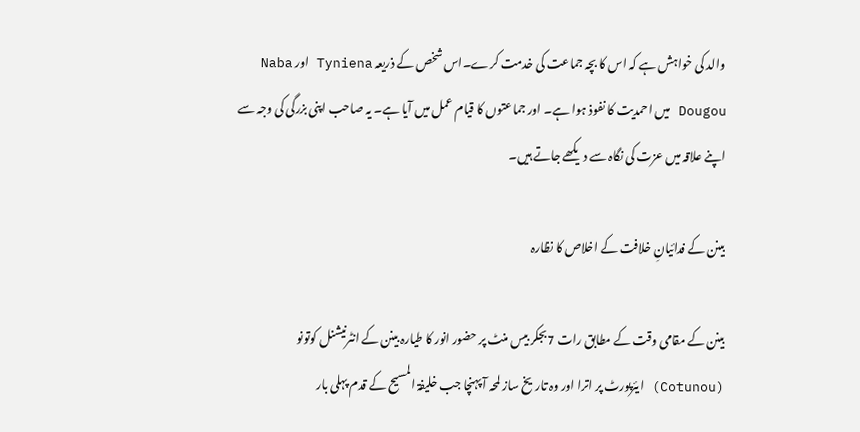والد کی خواہش ہے کہ اس کا بچہ جماعت کی خدمت کرے۔اس شخص کے ذریعہ Tyniena اور Naba Dougou میں احمدیت کا نفوذ ہوا ہے۔ اور جماعتوں کا قیام عمل میں آیا ہے۔ یہ صاحب اپنی بزرگی کی وجہ سے اپنے علاقہ میں عزت کی نگاہ سے دیکھے جاتے ہیں۔

بینن کے فدائیانِ خلافت کے اخلاص کا نظارہ

بینن کے مقامی وقت کے مطابق رات 7بجکر بیس منٹ پر حضور انور کا طیارہ بینن کے انٹرنیشنل کوتونو (Cotunou) ایئرپورٹ پر اترا اور وہ تاریخ ساز لمحہ آ پہنچا جب خلیفۃ المسیح کے قدم پہلی بار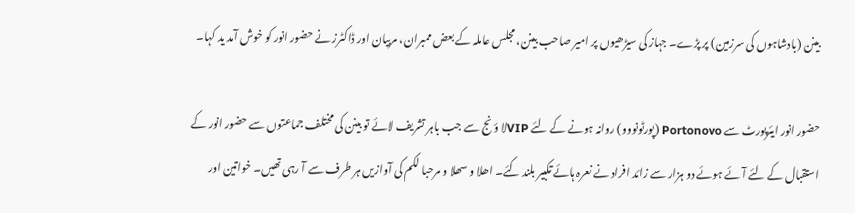بینن (بادشاہوں کی سرزمین) پر پڑے۔ جہاز کی سیڑھیوں پر امیر صاحب بینن، مجلس عاملہ کے بعض ممبران، مربیان اور ڈاکٹرز نے حضور انور کو خوش آمد ید کہا۔

حضور انور ایئرپورٹ سے Portonovo (پورٹونووو) روانہ ہونے کے لئے VIPلا ؤ نج سے جب باہر تشریف لائے تو بینن کی مختلف جماعتوں سے حضور انور کے استقبال کے لئے آئے ہوئے دو ہزار سے زائد افراد نے نعرہ ہائے تکبیر بلند کئے۔ اھلا و سھلا و مرحبا لکم کی آوازیں ہر طرف سے آ رہی تھیں۔ خواتین اور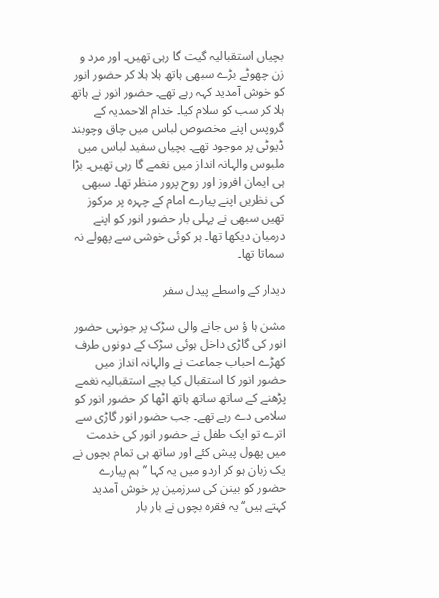بچیاں استقبالیہ گیت گا رہی تھیں۔ اور مرد و زن چھوٹے بڑے سبھی ہاتھ ہلا ہلا کر حضور انور کو خوش آمدید کہہ رہے تھے۔ حضور انور نے ہاتھ ہلا کر سب کو سلام کیا۔ خدام الاحمدیہ کے گروپس اپنے مخصوص لباس میں چاق وچوبند ڈیوٹی پر موجود تھے۔ بچیاں سفید لباس میں ملبوس والہانہ انداز میں نغمے گا رہی تھیں۔ بڑا ہی ایمان افروز اور روح پرور منظر تھا۔ سبھی کی نظریں اپنے پیارے امام کے چہرہ پر مرکوز تھیں سبھی نے پہلی بار حضور انور کو اپنے درمیان دیکھا تھا۔ ہر کوئی خوشی سے پھولے نہ سماتا تھا۔

دیدار کے واسطے پیدل سفر

مشن ہا ؤ س جانے والی سڑک پر جونہی حضور انور کی گاڑی داخل ہوئی سڑک کے دونوں طرف کھڑے احباب جماعت نے والہانہ انداز میں حضور انور کا استقبال کیا بچے استقبالیہ نغمے پڑھنے کے ساتھ ساتھ ہاتھ اٹھا کر حضور انور کو سلامی دے رہے تھے۔ جب حضور انور گاڑی سے اترے تو ایک طفل نے حضور انور کی خدمت میں پھول پیش کئے اور ساتھ ہی تمام بچوں نے یک زبان ہو کر اردو میں یہ کہا ’’ہم پیارے حضور کو بینن کی سرزمین پر خوش آمدید کہتے ہیں‘‘ یہ فقرہ بچوں نے بار بار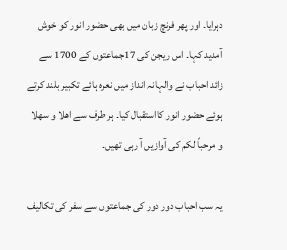دہرایا۔ اور پھر فرنچ زبان میں بھی حضور انور کو خوش آمدید کہا۔ اس ریجن کی 17جماعتوں کے 1700 سے زائد احباب نے والہانہ انداز میں نعرہ ہائے تکبیر بلند کرتے ہوئے حضور انور کااستقبال کیا۔ ہر طرف سے اھلا و سھلا و مرحباً لکم کی آوازیں آ رہی تھیں۔

یہ سب احباب دور دور کی جماعتوں سے سفر کی تکالیف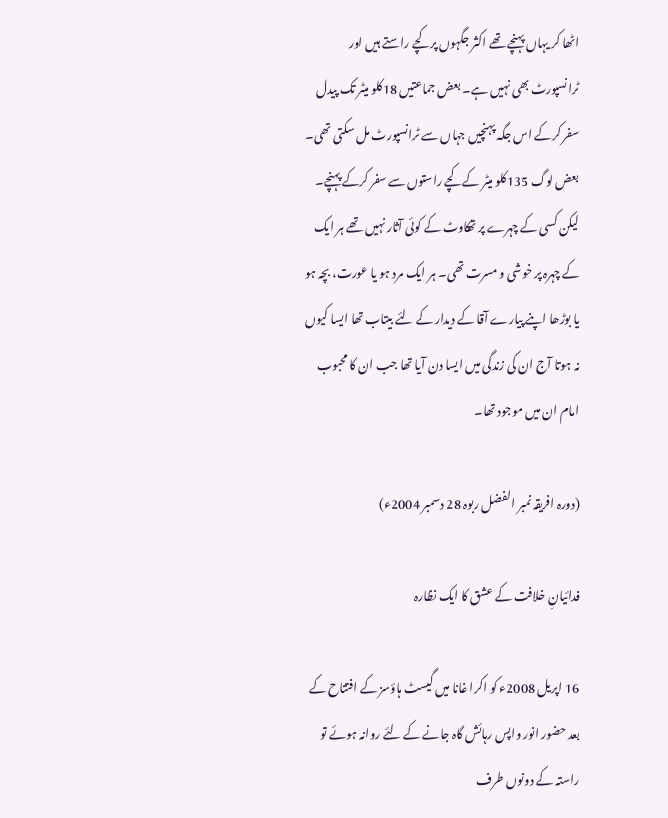اٹھا کر یہاں پہنچے تھے اکثر جگہوں پر کچے راستے ہیں اور ٹرانسپورٹ بھی نہیں ہے۔ بعض جماعتیں 18کلو میٹر تک پیدل سفر کرکے اس جگہ پہنچیں جہاں سے ٹرانسپورٹ مل سکتی تھی۔ بعض لوگ 135کلو میٹر کے کچے راستوں سے سفر کرکے پہنچے۔ لیکن کسی کے چہرے پر تھکاوٹ کے کوئی آثار نہیں تھے ہر ایک کے چہرہ پر خوشی و مسرت تھی۔ ہر ایک مرد ہو یا عورت، بچہ ہو یا بوڑھا اپنے پیارے آقا کے دیدار کے لئے بیتاب تھا ایسا کیوں نہ ہوتا آج ان کی زندگی میں ایسا دن آیا تھا جب ان کا محبوب امام ان میں موجود تھا۔

(دورہ افریقہ نمبر الفضل ربوہ 28 دسمبر 2004ء)

فدائیانِ خلافت کے عشق کا ایک نظارہ

16 اپریل 2008ء کو اکرا غانا میں گیسٹ ہاؤسز کے افتتاح کے بعد حضور انور واپس رہائش گاہ جانے کے لئے روانہ ہوئے تو راستہ کے دونوں طرف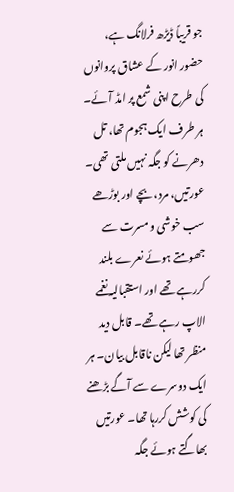جو قریباً ڈیڑھ فرلانگ ہے، حضور انور کے عشاق پروانوں کی طرح اپنی شمع پر امڈ آئے۔ ہر طرف ایک ہجوم تھا، تل دھرنے کو جگہ نہیں ملتی تھی۔ عورتیں، مرد، بچے اور بوڑھے سب خوشی و مسرت سے جھومتے ہوئے نعرے بلند کررہے تھے اور استقبالیہ نغمے الاپ رہے تھے۔ قابل دید منظر تھا لیکن ناقابل بیان۔ ہر ایک دوسرے سے آگے بڑھنے کی کوشش کررہا تھا۔ عورتیں بھاگتے ہوئے جگہ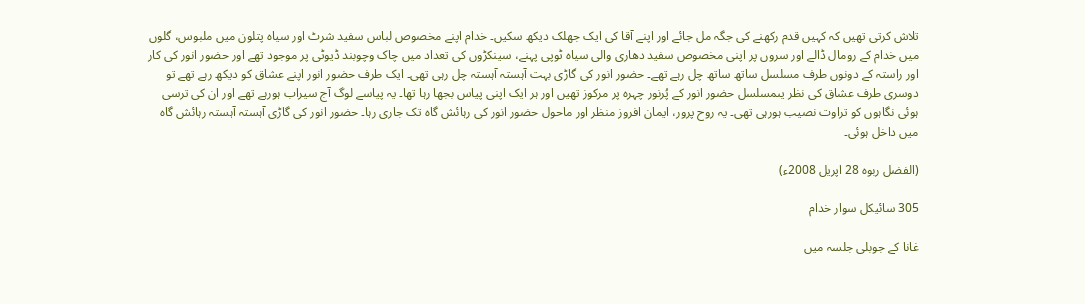تلاش کرتی تھیں کہ کہیں قدم رکھنے کی جگہ مل جائے اور اپنے آقا کی ایک جھلک دیکھ سکیں۔ خدام اپنے مخصوص لباس سفید شرٹ اور سیاہ پتلون میں ملبوس، گلوں میں خدام کے رومال ڈالے اور سروں پر اپنی مخصوص سفید دھاری والی سیاہ ٹوپی پہنے، سینکڑوں کی تعداد میں چاک وچوبند ڈیوٹی پر موجود تھے اور حضور انور کی کار اور راستہ کے دونوں طرف مسلسل ساتھ ساتھ چل رہے تھے۔ حضور انور کی گاڑی بہت آہستہ آہستہ چل رہی تھی۔ ایک طرف حضور انور اپنے عشاق کو دیکھ رہے تھے تو دوسری طرف عشاق کی نظر یںمسلسل حضور انور کے پُرنور چہرہ پر مرکوز تھیں اور ہر ایک اپنی پیاس بجھا رہا تھا۔ یہ پیاسے لوگ آج سیراب ہورہے تھے اور ان کی ترسی ہوئی نگاہوں کو تراوت نصیب ہورہی تھی۔ یہ روح پرور، ایمان افروز منظر اور ماحول حضور انور کی رہائش گاہ تک جاری رہا۔ حضور انور کی گاڑی آہستہ آہستہ رہائش گاہ میں داخل ہوئی۔

(الفضل ربوہ 28 اپریل 2008ء)

305 سائیکل سوار خدام

غانا کے جوبلی جلسہ میں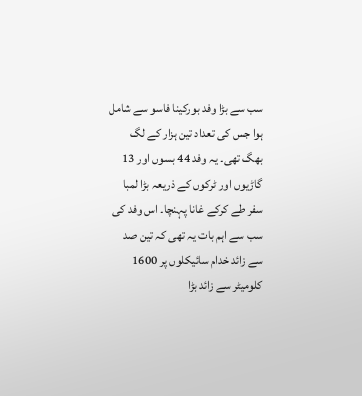سب سے بڑا وفد بورکینا فاسو سے شامل ہوا جس کی تعداد تین ہزار کے لگ بھگ تھی۔ یہ وفد 44 بسوں اور 13 گاڑیوں اور ٹرکوں کے ذریعہ بڑا لمبا سفر طے کرکے غانا پہنچا۔ اس وفد کی سب سے اہم بات یہ تھی کہ تین صد سے زائد خدام سائیکلوں پر 1600 کلومیٹر سے زائد بڑا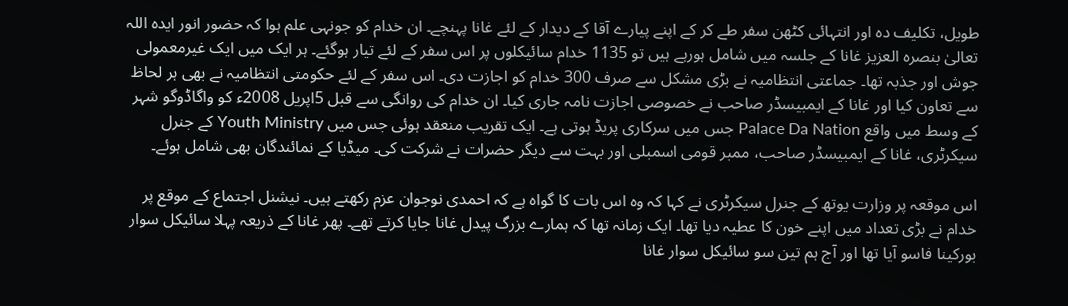طویل، تکلیف دہ اور انتہائی کٹھن سفر طے کر کے اپنے پیارے آقا کے دیدار کے لئے غانا پہنچے۔ ان خدام کو جونہی علم ہوا کہ حضور انور ایدہ اللہ تعالیٰ بنصرہ العزیز غانا کے جلسہ میں شامل ہورہے ہیں تو 1135 خدام سائیکلوں پر اس سفر کے لئے تیار ہوگئے۔ ہر ایک میں ایک غیرمعمولی جوش اور جذبہ تھا۔ جماعتی انتظامیہ نے بڑی مشکل سے صرف 300 خدام کو اجازت دی۔ اس سفر کے لئے حکومتی انتظامیہ نے بھی ہر لحاظ سے تعاون کیا اور غانا کے ایمبیسڈر صاحب نے خصوصی اجازت نامہ جاری کیا۔ ان خدام کی روانگی سے قبل 5اپریل 2008ء کو واگاڈوگو شہر کے وسط میں واقع Palace Da Nation جس میں سرکاری پریڈ ہوتی ہے۔ ایک تقریب منعقد ہوئی جس میں Youth Ministry کے جنرل سیکرٹری، غانا کے ایمبیسڈر صاحب، ممبر قومی اسمبلی اور بہت سے دیگر حضرات نے شرکت کی۔ میڈیا کے نمائندگان بھی شامل ہوئے۔

اس موقعہ پر وزارت یوتھ کے جنرل سیکرٹری نے کہا کہ وہ اس بات کا گواہ ہے کہ احمدی نوجوان عزم رکھتے ہیں۔ نیشنل اجتماع کے موقع پر خدام نے بڑی تعداد میں اپنے خون کا عطیہ دیا تھا۔ ایک زمانہ تھا کہ ہمارے بزرگ پیدل غانا جایا کرتے تھے۔ پھر غانا کے ذریعہ پہلا سائیکل سوار بورکینا فاسو آیا تھا اور آج ہم تین سو سائیکل سوار غانا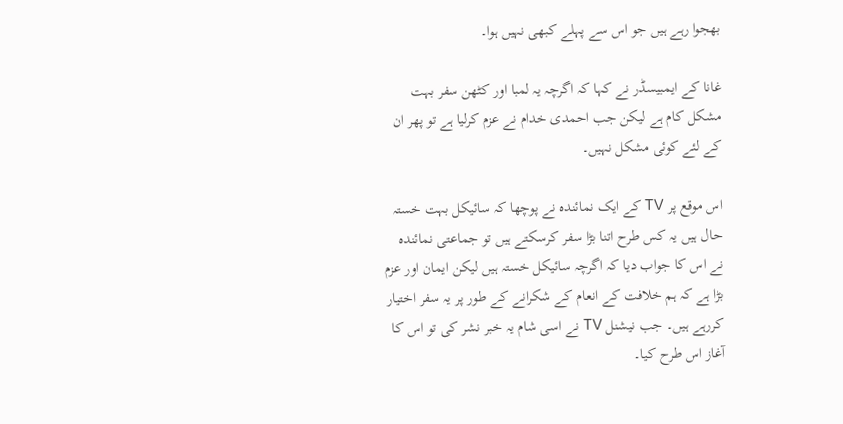بھجوا رہے ہیں جو اس سے پہلے کبھی نہیں ہوا۔

غانا کے ایمبیسڈر نے کہا کہ اگرچہ یہ لمبا اور کٹھن سفر بہت مشکل کام ہے لیکن جب احمدی خدام نے عزم کرلیا ہے تو پھر ان کے لئے کوئی مشکل نہیں۔

اس موقع پر TV کے ایک نمائندہ نے پوچھا کہ سائیکل بہت خستہ حال ہیں یہ کس طرح اتنا بڑا سفر کرسکتے ہیں تو جماعتی نمائندہ نے اس کا جواب دیا کہ اگرچہ سائیکل خستہ ہیں لیکن ایمان اور عزم بڑا ہے کہ ہم خلافت کے انعام کے شکرانے کے طور پر یہ سفر اختیار کررہے ہیں۔ جب نیشنل TV نے اسی شام یہ خبر نشر کی تو اس کا آغاز اس طرح کیا۔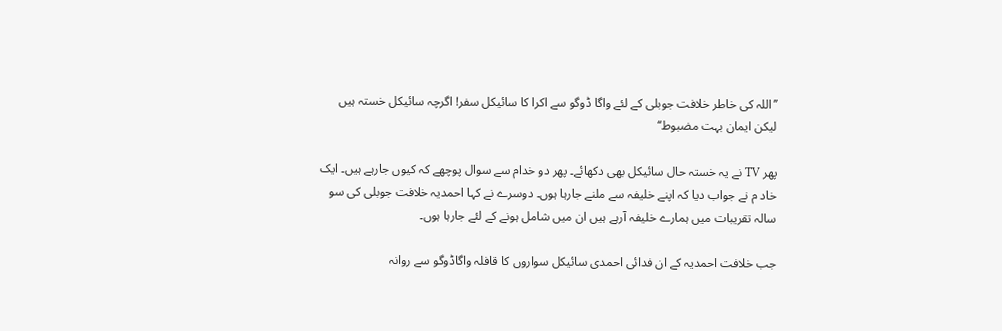’’اللہ کی خاطر خلافت جوبلی کے لئے واگا ڈوگو سے اکرا کا سائیکل سفر! اگرچہ سائیکل خستہ ہیں لیکن ایمان بہت مضبوط‘‘

پھر TV نے یہ خستہ حال سائیکل بھی دکھائے۔ پھر دو خدام سے سوال پوچھے کہ کیوں جارہے ہیں۔ ایک خاد م نے جواب دیا کہ اپنے خلیفہ سے ملنے جارہا ہوں۔ دوسرے نے کہا احمدیہ خلافت جوبلی کی سو سالہ تقریبات میں ہمارے خلیفہ آرہے ہیں ان میں شامل ہونے کے لئے جارہا ہوں۔

جب خلافت احمدیہ کے ان فدائی احمدی سائیکل سواروں کا قافلہ واگاڈوگو سے روانہ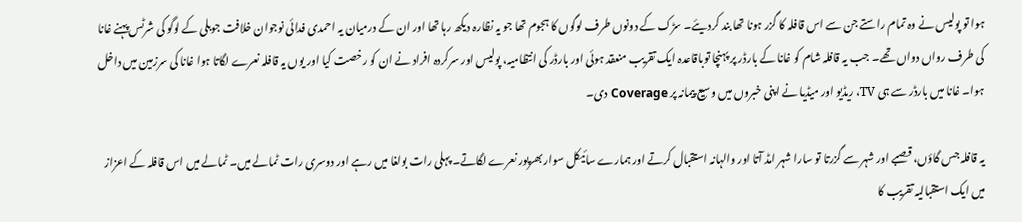ہوا تو پولیس نے وہ تمام راستے جن سے اس قافلہ کا گزر ہونا تھا بند کردیئے۔ سڑک کے دونوں طرف لوگوں کا ہجوم تھا جو یہ نظارہ دیکھ رہا تھا اور ان کے درمیان یہ احمدی فدائی نوجوان خلافت جوبلی کے لوگو کی شرٹس پہنے غانا کی طرف رواں دواں تھے۔ جب یہ قافلہ شام کو غانا کے بارڈر پر پہنچا توباقاعدہ ایک تقریب منعقد ہوئی اور بارڈر کی انتظامیہ، پولیس اور سرکردہ افراد نے ان کو رخصت کیا اور یوں یہ قافلہ نعرے لگاتا ہوا غانا کی سرزمین میں داخل ہوا۔ غانا میں بارڈر سے ہی TV، ریڈیو اور میڈیا نے اپنی خبروں میں وسیع پیمانہ پر Coverage دی۔

یہ قافلہ جس گاؤں، قصبے اور شہر سے گزرتا تو سارا شہر امڈ آتا اور والہانہ استقبال کرتے اور ہمارے سائیکل سوار بھرپور نعرے لگاتے۔ پہلی رات بولغا میں رہے اور دوسری رات ٹمالے میں۔ ٹمالے میں اس قافلہ کے اعزاز میں ایک استقبالیہ تقریب کا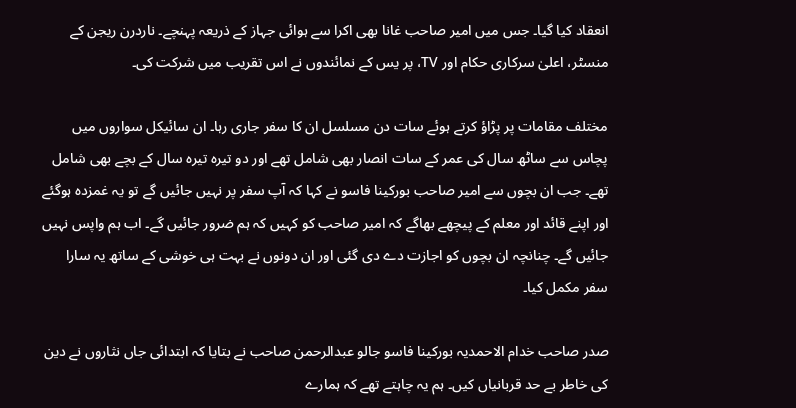انعقاد کیا گیا۔ جس میں امیر صاحب غانا بھی اکرا سے ہوائی جہاز کے ذریعہ پہنچے۔ ناردرن ریجن کے منسٹر، اعلیٰ سرکاری حکام اور TV، پر یس کے نمائندوں نے اس تقریب میں شرکت کی۔

مختلف مقامات پر پڑاؤ کرتے ہوئے سات دن مسلسل ان کا سفر جاری رہا۔ ان سائیکل سواروں میں پچاس سے ساٹھ سال کی عمر کے سات انصار بھی شامل تھے اور دو تیرہ تیرہ سال کے بچے بھی شامل تھے۔ جب ان بچوں سے امیر صاحب بورکینا فاسو نے کہا کہ آپ سفر پر نہیں جائیں گے تو یہ غمزدہ ہوگئے اور اپنے قائد اور معلم کے پیچھے بھاگے کہ امیر صاحب کو کہیں کہ ہم ضرور جائیں گے۔ اب ہم واپس نہیں جائیں گے۔ چنانچہ ان بچوں کو اجازت دے دی گئی اور ان دونوں نے بہت ہی خوشی کے ساتھ یہ سارا سفر مکمل کیا۔

صدر صاحب خدام الاحمدیہ بورکینا فاسو جالو عبدالرحمن صاحب نے بتایا کہ ابتدائی جاں نثاروں نے دین کی خاطر بے حد قربانیاں کیں۔ ہم یہ چاہتے تھے کہ ہمارے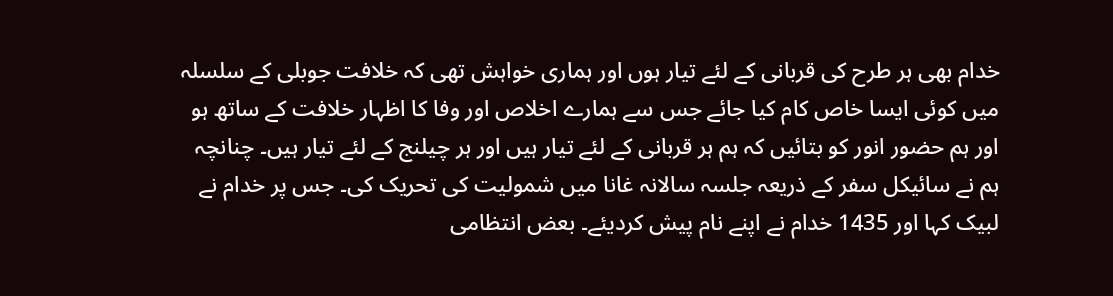خدام بھی ہر طرح کی قربانی کے لئے تیار ہوں اور ہماری خواہش تھی کہ خلافت جوبلی کے سلسلہ میں کوئی ایسا خاص کام کیا جائے جس سے ہمارے اخلاص اور وفا کا اظہار خلافت کے ساتھ ہو اور ہم حضور انور کو بتائیں کہ ہم ہر قربانی کے لئے تیار ہیں اور ہر چیلنج کے لئے تیار ہیں۔ چنانچہ ہم نے سائیکل سفر کے ذریعہ جلسہ سالانہ غانا میں شمولیت کی تحریک کی۔ جس پر خدام نے لبیک کہا اور 1435 خدام نے اپنے نام پیش کردیئے۔ بعض انتظامی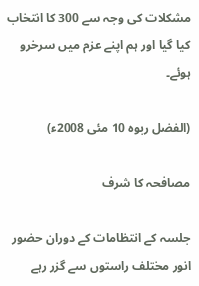مشکلات کی وجہ سے 300 کا انتخاب کیا گیا اور ہم اپنے عزم میں سرخرو ہوئے۔

(الفضل ربوہ 10 مئی 2008ء)

مصافحہ کا شرف

جلسہ کے انتظامات کے دوران حضور انور مختلف راستوں سے گزر رہے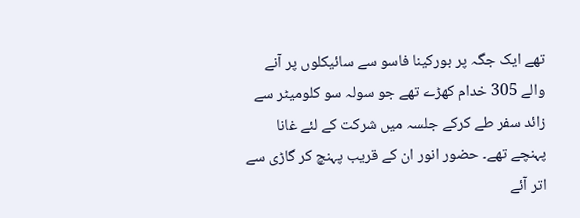تھے ایک جگہ پر بورکینا فاسو سے سائیکلوں پر آنے والے 305 خدام کھڑے تھے جو سولہ سو کلومیٹر سے زائد سفر طے کرکے جلسہ میں شرکت کے لئے غانا پہنچے تھے۔ حضور انور ان کے قریب پہنچ کر گاڑی سے اتر آئے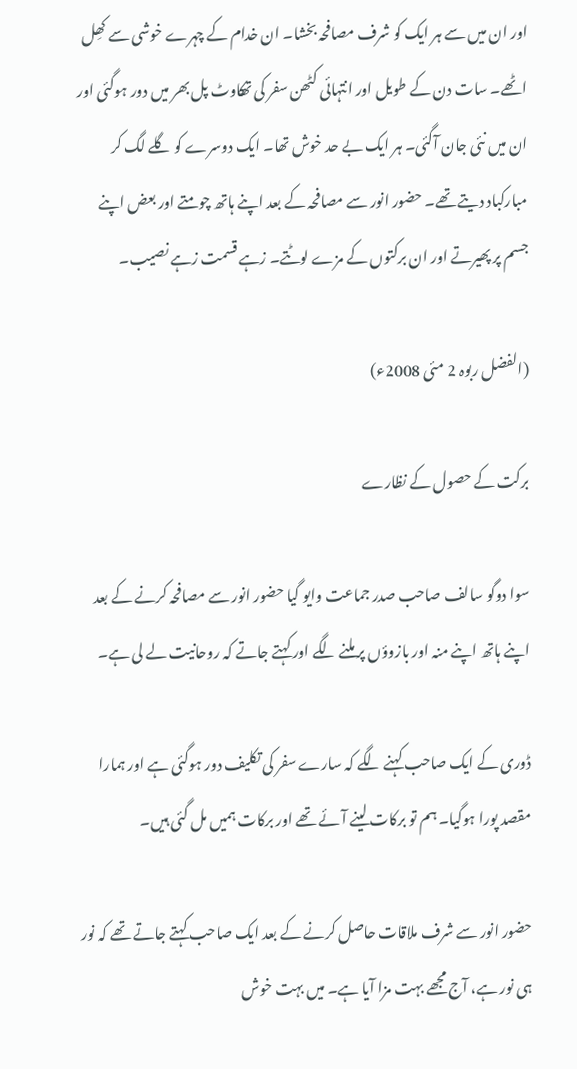اور ان میں سے ہر ایک کو شرف مصافحہ بخشا۔ ان خدام کے چہرے خوشی سے کھِل اٹھے۔ سات دن کے طویل اور انتہائی کٹھن سفر کی تھکاوٹ پل بھر میں دور ہوگئی اور ان میں نئی جان آگئی۔ ہر ایک بے حد خوش تھا۔ ایک دوسرے کو گلے لگ کر مبارکباد دیتے تھے۔ حضور انور سے مصافحہ کے بعد اپنے ہاتھ چومتے اور بعض اپنے جسم پر پھیرتے اور ان برکتوں کے مزے لوٹتے۔ زہے قسمت زہے نصیب۔

(الفضل ربوہ 2 مئی 2008ء)

برکت کے حصول کے نظارے

سوا دوگو سالف صاحب صدر جماعت وایو گیا حضور انور سے مصافحہ کرنے کے بعد اپنے ہاتھ اپنے منہ اور بازوؤں پر ملنے لگے اور کہتے جاتے کہ روحانیت لے لی ہے۔

ڈوری کے ایک صاحب کہنے لگے کہ سارے سفر کی تکلیف دور ہوگئی ہے اور ہمارا مقصد پورا ہوگیا۔ ہم تو برکات لینے آئے تھے اور برکات ہمیں مل گئی ہیں۔

حضور انور سے شرف ملاقات حاصل کرنے کے بعد ایک صاحب کہتے جاتے تھے کہ نور ہی نور ہے، آج مجھے بہت مزا آیا ہے۔ میں بہت خوش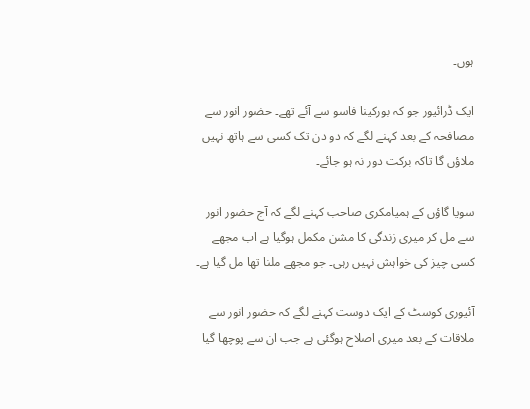ہوں۔

ایک ڈرائیور جو کہ بورکینا فاسو سے آئے تھے۔ حضور انور سے مصافحہ کے بعد کہنے لگے کہ دو دن تک کسی سے ہاتھ نہیں ملاؤں گا تاکہ برکت دور نہ ہو جائے۔

سویا گاؤں کے ہمیامکری صاحب کہنے لگے کہ آج حضور انور سے مل کر میری زندگی کا مشن مکمل ہوگیا ہے اب مجھے کسی چیز کی خواہش نہیں رہی۔ جو مجھے ملنا تھا مل گیا ہے۔

آئیوری کوسٹ کے ایک دوست کہنے لگے کہ حضور انور سے ملاقات کے بعد میری اصلاح ہوگئی ہے جب ان سے پوچھا گیا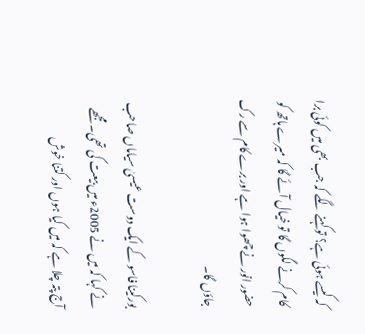کہ کیسے ہوئی ہے؟ تو کہنے لگے کہ جب بھی میں کوئی برا کام کرنے لگوں گا تو خیال آئے گا کہ میرے ہاتھ کو حضور انور نے چھوا ہوا ہے اور برے کام سے رک جاؤں گا۔

بورکینا فاسو کے ایک دوست عیسیٰ سیاماں صاحب نے کہا کہ میں نے 2005ء میں بیعت کی تھی۔ مجھے آج پتہ چلا ہے کہ میں کیا ہوں اور کتنا خوش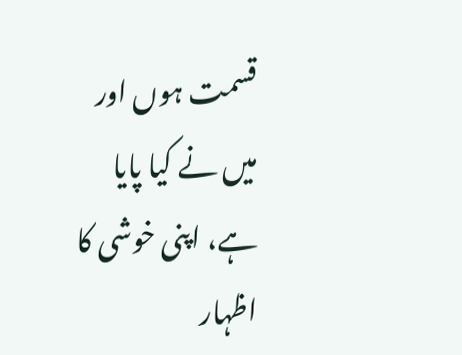قسمت ہوں اور میں نے کیا پایا ہے، اپنی خوشی کا اظہار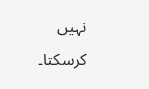نہیں کرسکتا۔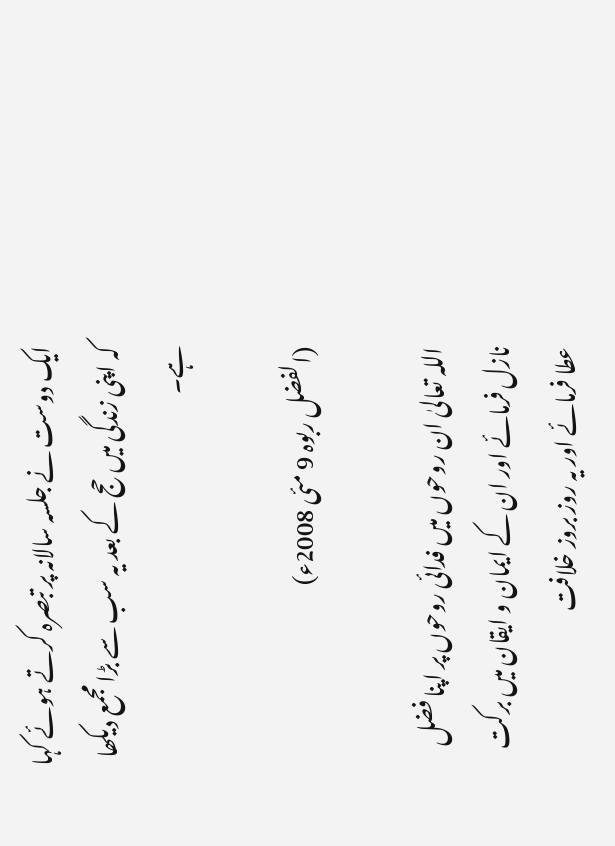ایک دوست نے جلسہ سالانہ پر تبصرہ کرتے ہوئے کہا کہ اپنی زندگی میں حج کے بعد یہ سب سے بڑا مجمع دیکھا ہے۔

(الفضل ربوہ 9 مئی 2008ء)

اللہ تعالیٰ ان روحوں میں فدائی روحوں پر اپنا فضل نازل فرمائے اور ان کے ایمان و ایقان میں برکت عطا فرمائے اور یہ روز بروز خلافت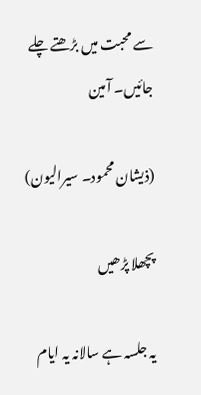سے محبت میں بڑھتے چلے جائیں۔ آمین

(ذیشان محمود۔ سیرالیون)

پچھلا پڑھیں

یہ جلسہ ہے سالانہ یہ ایام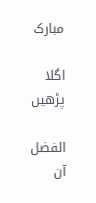مبارک

اگلا پڑھیں

الفضل آن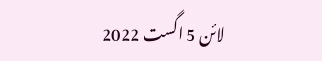لائن 5 اگست 2022